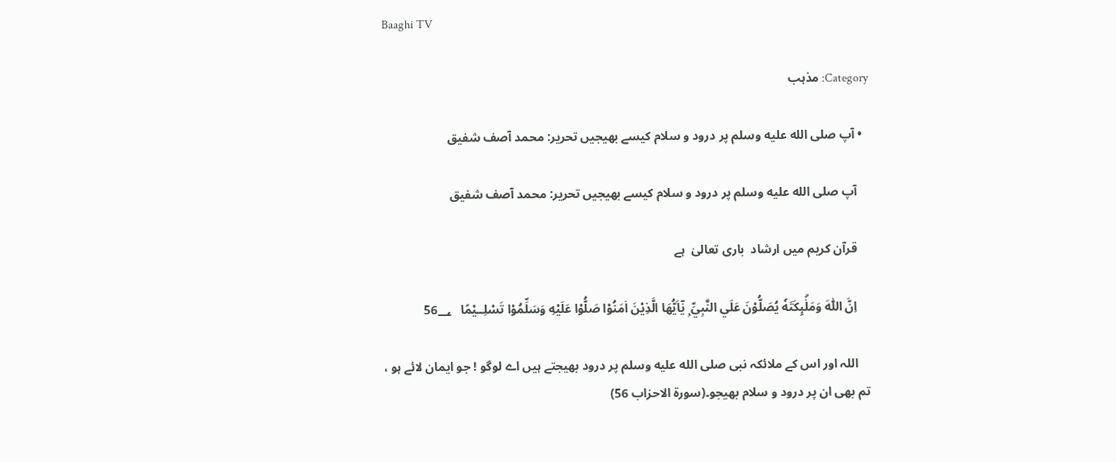Baaghi TV

Category: مذہب

  • آپ صلى الله عليه وسلم پر درود و سلام کیسے بھیجیں تحریر: محمد آصف شفیق

    آپ صلى الله عليه وسلم پر درود و سلام کیسے بھیجیں تحریر: محمد آصف شفیق

    قرآن کریم میں ارشاد  باری تعالیٰ  ہے

    اِنَّ اللّٰهَ وَمَلٰۗىِٕكَتَهٗ يُصَلُّوْنَ عَلَي النَّبِيِّ ۭ يٰٓاَيُّهَا الَّذِيْنَ اٰمَنُوْا صَلُّوْا عَلَيْهِ وَسَلِّمُوْا تَسْلِــيْمًا   56؀

    اللہ اور اس کے ملائکہ نبی صلى الله عليه وسلم پر درود بھیجتے ہیں اے لوگو ! جو ایمان لائے ہو ، تم بھی ان پر درود و سلام بھیجو۔(سورۃ الاحزاب 56)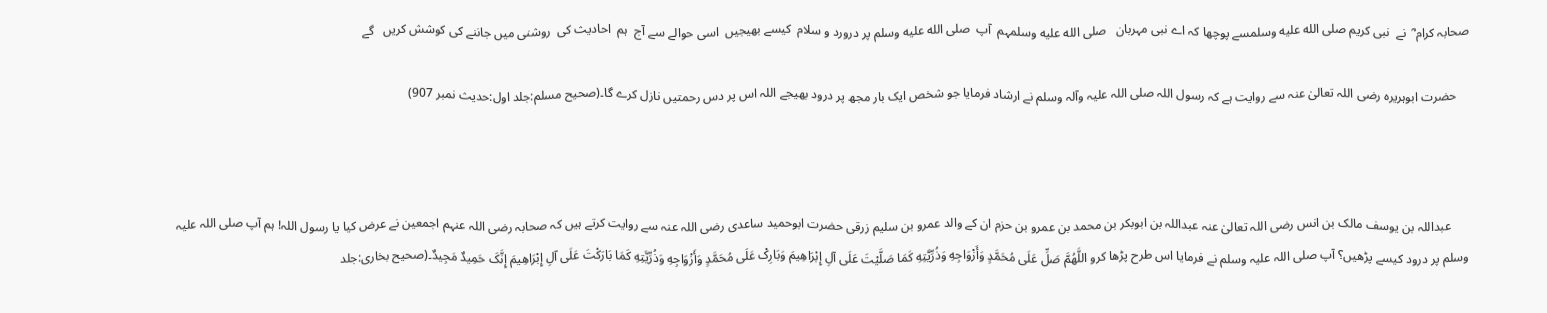صحابہ کرام ؓ  نے  نبی کریم صلى الله عليه وسلمسے پوچھا کہ اے نبی مہربان   صلى الله عليه وسلمہم  آپ  صلى الله عليه وسلم پر درورد و سلام  کیسے بھیجیں  اسی حوالے سے آج  ہم  احادیث کی  روشنی میں جاننے کی کوشش کریں   گے

    حضرت ابوہریرہ رضی اللہ تعالیٰ عنہ سے روایت ہے کہ رسول اللہ صلی اللہ علیہ وآلہ وسلم نے ارشاد فرمایا جو شخص ایک بار مجھ پر درود بھیجے اللہ اس پر دس رحمتیں نازل کرے گا۔(صحیح مسلم:جلد اول:حدیث نمبر 907)



      عبداللہ بن یوسف مالک بن انس رضی اللہ تعالیٰ عنہ عبداللہ بن ابوبکر بن محمد بن عمرو بن حزم ان کے والد عمرو بن سلیم زرقی حضرت ابوحمید ساعدی رضی اللہ عنہ سے روایت کرتے ہیں کہ صحابہ رضی اللہ عنہم اجمعین نے عرض کیا یا رسول اللہ! ہم آپ صلی اللہ علیہ وسلم پر درود کیسے پڑھیں؟ آپ صلی اللہ علیہ وسلم نے فرمایا اس طرح پڑھا کرو اللَّهُمَّ صَلِّ عَلَی مُحَمَّدٍ وَأَزْوَاجِهِ وَذُرِّيَّتِهِ کَمَا صَلَّيْتَ عَلَی آلِ إِبْرَاهِيمَ وَبَارِکْ عَلَی مُحَمَّدٍ وَأَزْوَاجِهِ وَذُرِّيَّتِهِ کَمَا بَارَکْتَ عَلَی آلِ إِبْرَاهِيمَ إِنَّکَ حَمِيدٌ مَجِيدٌ۔(صحیح بخاری:جلد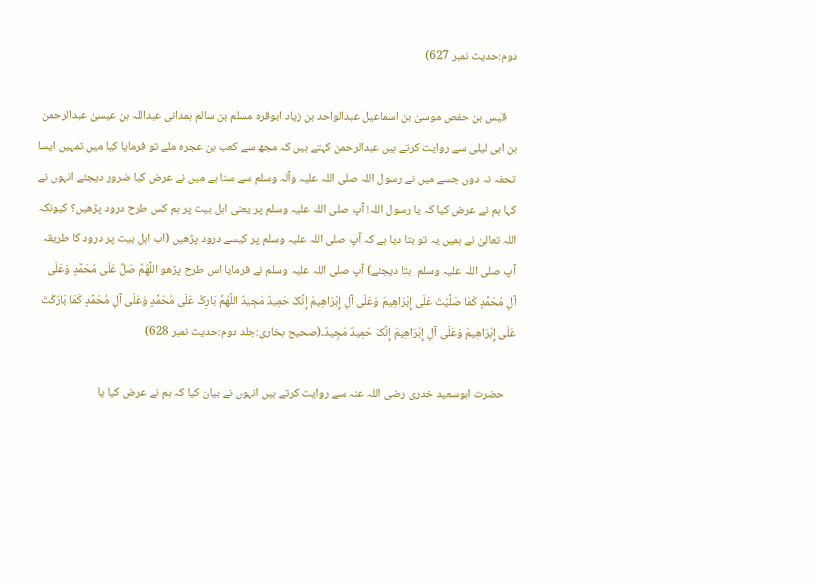دوم:حدیث نمبر 627)

    قیس بن حفص موسیٰ بن اسماعیل عبدالواحد بن زیاد ابوقرہ مسلم بن سالم ہمدانی عبداللہ بن عیسیٰ عبدالرحمن بن ابی لیلی سے روایت کرتے ہیں عبدالرحمن کہتے ہیں کہ مجھ سے کعب بن عجرہ ملے تو فرمایا کیا میں تمہیں ایسا تحفہ نہ دوں جسے میں نے رسول اللہ صلی اللہ علیہ وآلہ وسلم سے سنا ہے میں نے عرض کیا ضرور دیجئے انہوں نے کہا ہم نے عرض کیا کہ یا رسول اللہ! آپ صلی اللہ علیہ وسلم پر یعنی اہل بیت پر ہم کس طرح درود پڑھیں؟ کیونکہ اللہ تعالیٰ نے ہمیں یہ تو بتا دیا ہے کہ آپ صلی اللہ علیہ وسلم پر کیسے درود پڑھیں (اب اہل بیت پر درود کا طریقہ آپ صلی اللہ علیہ وسلم  بتا دیجئے) آپ صلی اللہ علیہ وسلم نے فرمایا اس طرح پڑھو اللَّهُمَّ صَلِّ عَلَی مُحَمَّدٍ وَعَلَی آلِ مُحَمَّدٍ کَمَا صَلَّيْتَ عَلَی إِبْرَاهِيمَ وَعَلَی آلِ إِبْرَاهِيمَ إِنَّکَ حَمِيدٌ مَجِيدٌ اللَّهُمَّ بَارِکْ عَلَی مُحَمَّدٍ وَعَلَی آلِ مُحَمَّدٍ کَمَا بَارَکْتَ عَلَی إِبْرَاهِيمَ وَعَلَی آلِ إِبْرَاهِيمَ إِنَّکَ حَمِيدٌ مَجِيدٌ۔(صحیح بخاری:جلد دوم:حدیث نمبر 628)

    حضرت ابوسعید خدری رضی اللہ عنہ سے روایت کرتے ہیں انہوں نے بیان کیا کہ ہم نے عرض کیا یا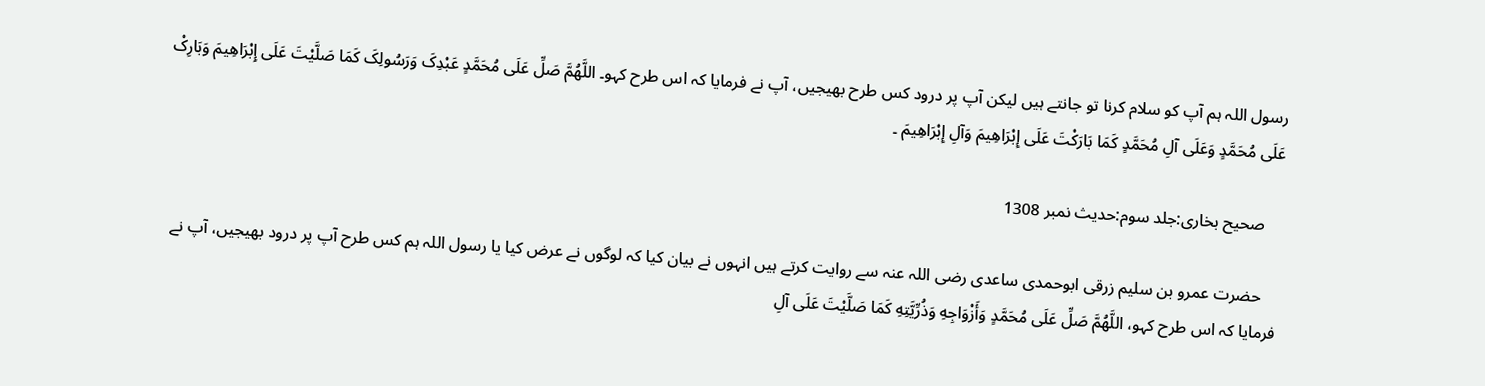رسول اللہ ہم آپ کو سلام کرنا تو جانتے ہیں لیکن آپ پر درود کس طرح بھیجیں، آپ نے فرمایا کہ اس طرح کہو۔ اللَّهُمَّ صَلِّ عَلَی مُحَمَّدٍ عَبْدِکَ وَرَسُولِکَ کَمَا صَلَّيْتَ عَلَی إِبْرَاهِيمَ وَبَارِکْ عَلَی مُحَمَّدٍ وَعَلَی آلِ مُحَمَّدٍ کَمَا بَارَکْتَ عَلَی إِبْرَاهِيمَ وَآلِ إِبْرَاهِيمَ ۔

    صحیح بخاری:جلد سوم:حدیث نمبر 1308

    حضرت عمرو بن سلیم زرقی ابوحمدی ساعدی رضی اللہ عنہ سے روایت کرتے ہیں انہوں نے بیان کیا کہ لوگوں نے عرض کیا یا رسول اللہ ہم کس طرح آپ پر درود بھیجیں، آپ نے فرمایا کہ اس طرح کہو، اللَّهُمَّ صَلِّ عَلَی مُحَمَّدٍ وَأَزْوَاجِهِ وَذُرِّيَّتِهِ کَمَا صَلَّيْتَ عَلَی آلِ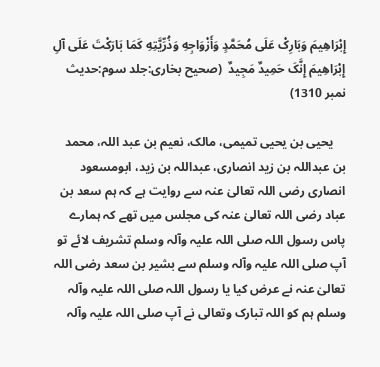إِبْرَاهِيمَ وَبَارِکْ عَلَی مُحَمَّدٍ وَأَزْوَاجِهِ وَذُرِّيَّتِهِ کَمَا بَارَکْتَ عَلَی آلِ إِبْرَاهِيمَ إِنَّکَ حَمِيدٌ مَجِيدٌ  (صحیح بخاری:جلد سوم:حدیث نمبر 1310)

    یحیی بن یحیی تمیمی، مالک، نعیم بن عبد اللہ، محمد بن عبداللہ بن زید انصاری، عبداللہ بن زید، ابومسعود انصاری رضی اللہ تعالیٰ عنہ سے روایت ہے کہ ہم سعد بن عباد رضی اللہ تعالیٰ عنہ کی مجلس میں تھے کہ ہمارے پاس رسول اللہ صلی اللہ علیہ وآلہ وسلم تشریف لائے تو آپ صلی اللہ علیہ وآلہ وسلم سے بشیر بن سعد رضی اللہ تعالیٰ عنہ نے عرض کیا یا رسول اللہ صلی اللہ علیہ وآلہ وسلم ہم کو اللہ تبارک وتعالی نے آپ صلی اللہ علیہ وآلہ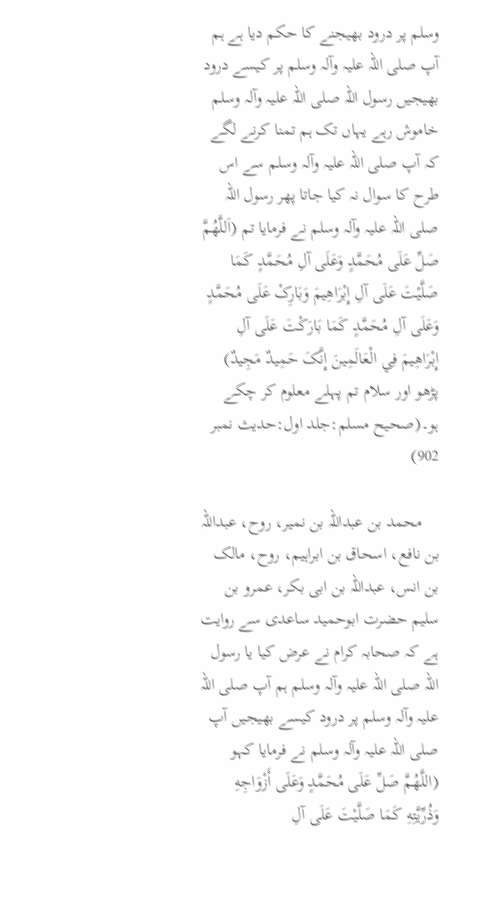وسلم پر درود بھیجنے کا حکم دیا ہے ہم آپ صلی اللہ علیہ وآلہ وسلم پر کیسے درود بھیجیں رسول اللہ صلی اللہ علیہ وآلہ وسلم خاموش رہے یہاں تک ہم تمنا کرنے لگے کہ آپ صلی اللہ علیہ وآلہ وسلم سے اس طرح کا سوال نہ کیا جاتا پھر رسول اللہ صلی اللہ علیہ وآلہ وسلم نے فرمایا تم (اَللَّهُمَّ صَلِّ عَلَی مُحَمَّدٍ وَعَلَی آلِ مُحَمَّدٍ کَمَا صَلَّيْتَ عَلَی آلِ إِبْرَاهِيمَ وَبَارِکْ عَلَی مُحَمَّدٍ وَعَلَی آلِ مُحَمَّدٍ کَمَا بَارَکْتَ عَلَی آلِ إِبْرَاهِيمَ فِي الْعَالَمِينَ إِنَّکَ حَمِيدٌ مَجِيدٌ) پڑھو اور سلام تم پہلے معلوم کر چکے ہو۔(صحیح مسلم:جلد اول:حدیث نمبر 902)

    محمد بن عبداللہ بن نمیر، روح، عبداللہ بن نافع، اسحاق بن ابراہیم، روح، مالک بن انس، عبداللہ بن ابی بکر، عمرو بن سلیم حضرت ابوحمید ساعدی سے روایت ہے کہ صحابہ کرام نے عرض کیا یا رسول اللہ صلی اللہ علیہ وآلہ وسلم ہم آپ صلی اللہ علیہ وآلہ وسلم پر درود کیسے بھیجیں آپ صلی اللہ علیہ وآلہ وسلم نے فرمایا کہو (اللَّهُمَّ صَلِّ عَلَی مُحَمَّدٍ وَعَلَی أَزْوَاجِهِ وَذُرِّيَّتِهِ کَمَا صَلَّيْتَ عَلَی آلِ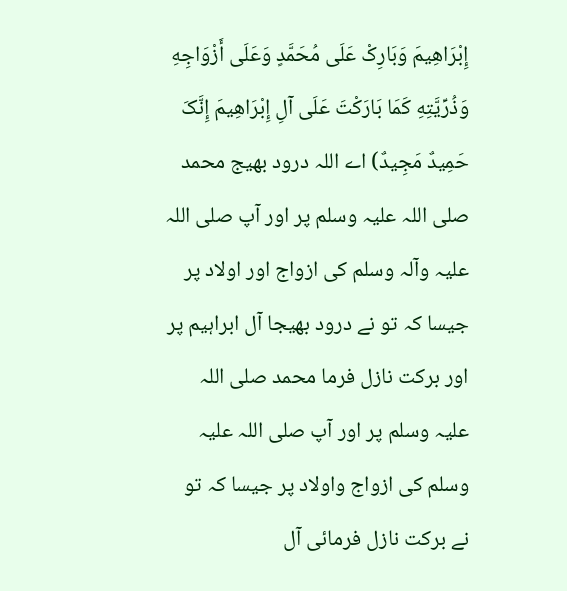إِبْرَاهِيمَ وَبَارِکْ عَلَی مُحَمَّدٍ وَعَلَی أَزْوَاجِهِ وَذُرِّيَّتِهِ کَمَا بَارَکْتَ عَلَی آلِ إِبْرَاهِيمَ إِنَّکَ حَمِيدٌ مَجِيدٌ) اے اللہ درود بھیج محمد صلی اللہ علیہ وسلم پر اور آپ صلی اللہ علیہ وآلہ وسلم کی ازواج اور اولاد پر جیسا کہ تو نے درود بھیجا آل ابراہیم پر اور برکت نازل فرما محمد صلی اللہ علیہ وسلم پر اور آپ صلی اللہ علیہ وسلم کی ازواج واولاد پر جیسا کہ تو نے برکت نازل فرمائی آل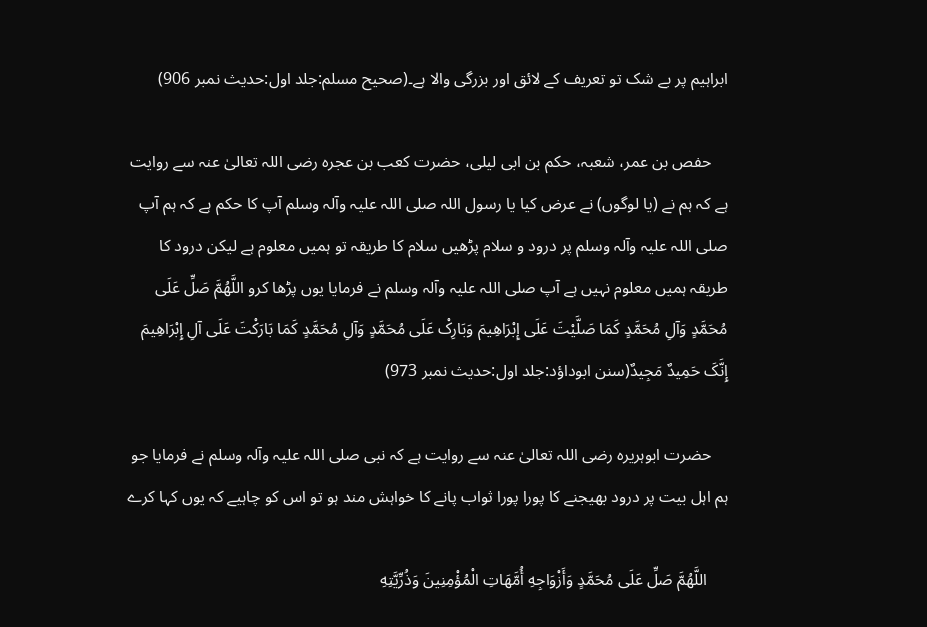ابراہیم پر بے شک تو تعریف کے لائق اور بزرگی والا ہے۔(صحیح مسلم:جلد اول:حدیث نمبر 906)

    حفص بن عمر، شعبہ، حکم بن ابی لیلی، حضرت کعب بن عجرہ رضی اللہ تعالیٰ عنہ سے روایت ہے کہ ہم نے (یا لوگوں) نے عرض کیا یا رسول اللہ صلی اللہ علیہ وآلہ وسلم آپ کا حکم ہے کہ ہم آپ صلی اللہ علیہ وآلہ وسلم پر درود و سلام پڑھیں سلام کا طریقہ تو ہمیں معلوم ہے لیکن درود کا طریقہ ہمیں معلوم نہیں ہے آپ صلی اللہ علیہ وآلہ وسلم نے فرمایا یوں پڑھا کرو اللَّهُمَّ صَلِّ عَلَی مُحَمَّدٍ وَآلِ مُحَمَّدٍ کَمَا صَلَّيْتَ عَلَی إِبْرَاهِيمَ وَبَارِکْ عَلَی مُحَمَّدٍ وَآلِ مُحَمَّدٍ کَمَا بَارَکْتَ عَلَی آلِ إِبْرَاهِيمَ إِنَّکَ حَمِيدٌ مَجِيدٌ(سنن ابوداؤد:جلد اول:حدیث نمبر 973)

    حضرت ابوہریرہ رضی اللہ تعالیٰ عنہ سے روایت ہے کہ نبی صلی اللہ علیہ وآلہ وسلم نے فرمایا جو ہم اہل بیت پر درود بھیجنے کا پورا پورا ثواب پانے کا خواہش مند ہو تو اس کو چاہیے کہ یوں کہا کرے

     اللَّهُمَّ صَلِّ عَلَی مُحَمَّدٍ وَأَزْوَاجِهِ أُمَّهَاتِ الْمُؤْمِنِينَ وَذُرِّيَّتِهِ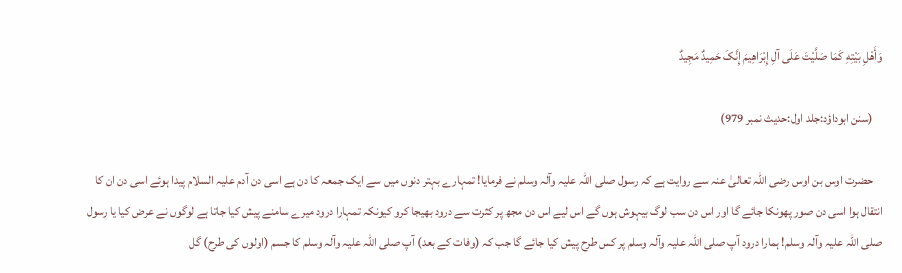وَأَهْلِ بَيْتِهِ کَمَا صَلَّيْتَ عَلَی آلِ إِبْرَاهِيمَ إِنَّکَ حَمِيدٌ مَجِيدٌ

    (سنن ابوداؤد:جلد اول:حدیث نمبر 979)

    حضرت اوس بن اوس رضی اللہ تعالیٰ عنہ سے روایت ہے کہ رسول صلی اللہ علیہ وآلہ وسلم نے فرمایا! تمہارے بہتر دنوں میں سے ایک جمعہ کا دن ہے اسی دن آدم علیہ السلام پیدا ہوئے اسی دن ان کا انتقال ہوا اسی دن صور پھونکا جائے گا اور اس دن سب لوگ بیہوش ہوں گے اس لیے اس دن مجھ پر کثرت سے درود بھیجا کرو کیونکہ تمہارا درود میرے سامنے پیش کیا جاتا ہے لوگوں نے عرض کیا یا رسول صلی اللہ علیہ وآلہ وسلم! ہمارا درود آپ صلی اللہ علیہ وآلہ وسلم پر کس طرح پیش کیا جائے گا جب کہ (وفات کے بعد) آپ صلی اللہ علیہ وآلہ وسلم کا جسم (اولوں کی طرح) گل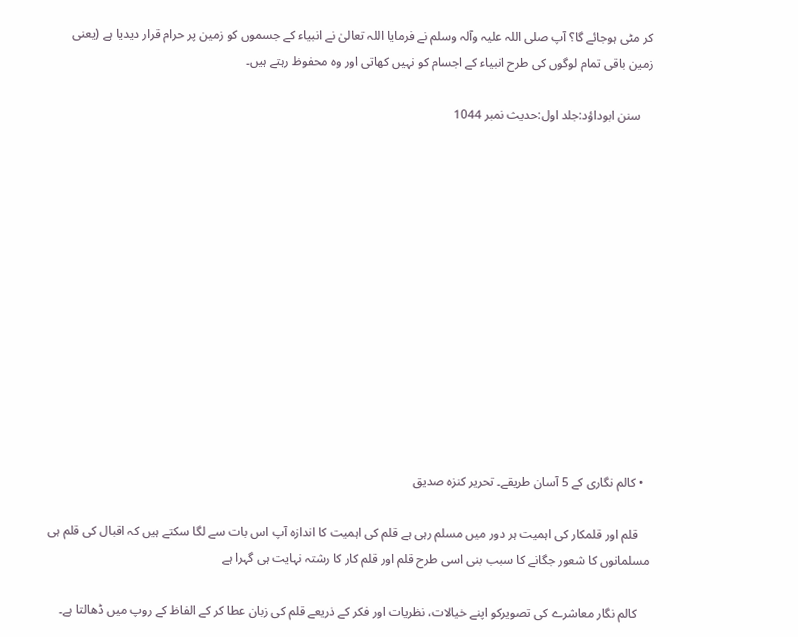کر مٹی ہوجائے گا؟ آپ صلی اللہ علیہ وآلہ وسلم نے فرمایا اللہ تعالیٰ نے انبیاء کے جسموں کو زمین پر حرام قرار دیدیا ہے (یعنی زمین باقی تمام لوگوں کی طرح انبیاء کے اجسام کو نہیں کھاتی اور وہ محفوظ رہتے ہیں۔

    سنن ابوداؤد:جلد اول:حدیث نمبر 1044













  • کالم نگاری کے 5 آسان طریقے۔ تحریر کنزہ صدیق

    قلم اور قلمکار کی اہمیت ہر دور میں مسلم رہی ہے قلم کی اہمیت کا اندازہ آپ اس بات سے لگا سکتے ہیں کہ اقبال کی قلم ہی مسلمانوں کا شعور جگانے کا سبب بنی اسی طرح قلم اور قلم کار کا رشتہ نہایت ہی گہرا ہے

    کالم نگار معاشرے کی تصویرکو اپنے خیالات، نظریات اور فکر کے ذریعے قلم کی زبان عطا کر کے الفاظ کے روپ میں ڈھالتا ہے۔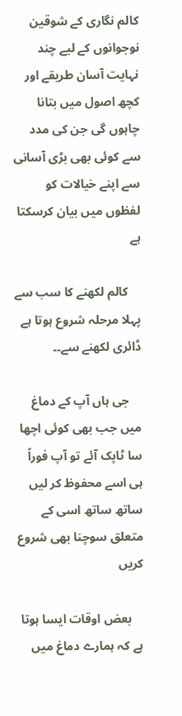کالم نگاری کے شوقین نوجوانوں کے لیے چند نہایت آسان طریقے اور کچھ اصول میں بتانا چاہوں گی جن کی مدد سے کوئی بھی بڑی آسانی سے اپنے خیالات کو لفظوں میں بیان کرسکتا ہے

    کالم لکھنے کا سب سے پہلا مرحلہ شروع ہوتا ہے ڈائری لکھنے سے۔۔

    جی ہاں آپ کے دماغ میں جب بھی کوئی اچھا سا ٹاپک آئے تو آپ فوراً ہی اسے محفوظ کر لیں ساتھ ساتھ اسی کے متعلق سوچنا بھی شروع کریں

    بعض اوقات ایسا ہوتا ہے کہ ہمارے دماغ میں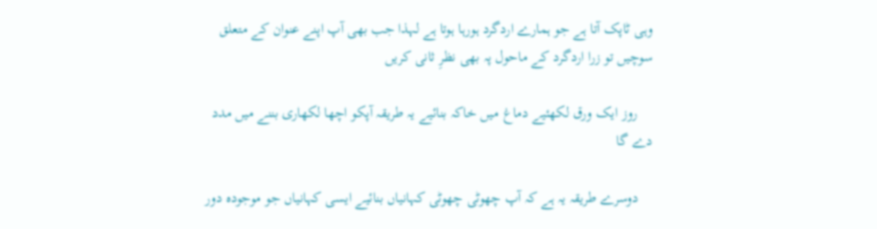وہی ٹاپک آتا ہے جو ہمارے اردگرد ہورہا ہوتا ہے لہذا جب بھی آپ اپنے عنوان کے متعلق سوچیں تو زرا اردگرد کے ماحول پہ بھی نظرِ ثانی کریں

    روز ایک ورق لکھئیے دماغ میں خاکہ بنائیے یہ طریقہ آپکو اچھا لکھاری بننے میں مدد دے گا

    دوسرے طریقہ یہ ہے کہ آپ چھوٹی چھوٹی کہانیاں بنائیے ایسی کہانیاں جو موجودہ دور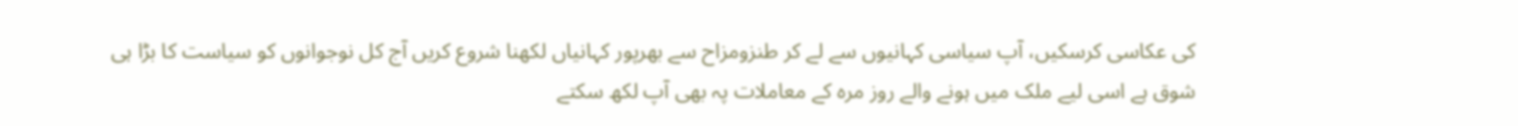کی عکاسی کرسکیں، آپ سیاسی کہانیوں سے لے کر طنزومزاح سے بھرپور کہانیاں لکھنا شروع کریں آج کل نوجوانوں کو سیاست کا بڑا ہی شوق ہے اسی لیے ملک میں ہونے والے روز مرہ کے معاملات پہ بھی آپ لکھ سکتے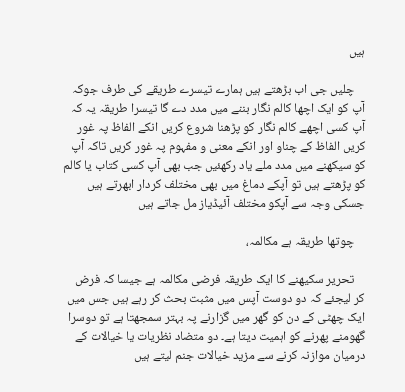ہیں

    چلیں جی اب بڑھتے ہیں ہمارے تیسرے طریقے کی طرف جوکہ آپ کو ایک اچھا کالم نگار بننے میں مدد دے گا تیسرا طریقہ یہ کہ آپ کسی اچھے کالم نگار کو پڑھنا شروع کریں انکے الفاظ پہ غور کریں الفاظ کے چناو اور انکے معنی و مفہوم پہ غور کریں تاکہ آپ کو سیکھنے میں مدد ملے یاد رکھئیں جب بھی آپ کسی کتاب یا کالم کو پڑھتے ہیں تو آپکے دماغ میں بھی مختلف کردار ابھرتے ہیں جسکی وجہ سے آپکو مختلف آئیڈیاز مل جاتے ہیں

    چوتھا طریقہ ہے مکالمہ،

    تحریر سکیھنے کا ایک طریقہ فرضی مکالمہ ہے جیسا کہ فرض کر لیجئے کہ دو دوست آپس میں مثبت بحث کر رہے ہیں جس میں ایک چھٹی کے دن کو گھر میں گزارنے پہ بہتر سمجھتا ہے تو دوسرا گھومنے پھرنے کو اہمیت دیتا ہے۔ دو متضاد نظریات یا خیالات کے درمیان موازنہ کرنے سے مزید خیالات جنم لیتے ہیں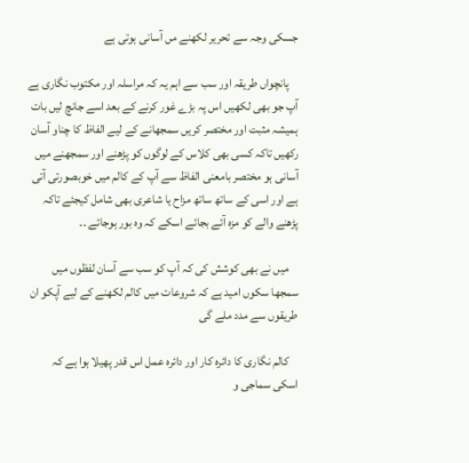جسکی وجہ سے تحریر لکھنے مں آسانی ہوتی ہے

    پانچواں طریقہ اور سب سے اہم یہ کہ مراسلہ اور مکتوب نگاری ہے آپ جو بھی لکھیں اس پہ بڑے غور کرنے کے بعد اسے جانچ لیں بات ہمیشہ مثبت اور مختصر کریں سمجھانے کے لیے الفاظ کا چناو آسان رکھیں تاکہ کسی بھی کلاس کے لوگوں کو پڑھنے اور سمجھنے میں آسانی ہو مختصر بامعنی الفاظ سے آپ کے کالم میں خوبصورتی آتی ہے اور اسی کے ساتھ ساتھ مزاح یا شاعری بھی شامل کیجئے تاکہ پڑھنے والے کو مزہ آئے بجائے اسکے کہ وہ بور ہوجائے ۔۔

    میں نے بھی کوشش کی کہ آپ کو سب سے آسان لفظوں میں سمجھا سکوں امید ہے کہ شروعات میں کالم لکھنے کے لیے آپکو ان طریقوں سے مدد ملے گی

    کالم نگاری کا دائرہ کار اور دائرہ عمل اس قدر پھیلا ہوا ہے کہ اسکی سماجی و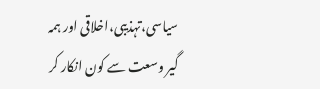سیاسی،تہذیبی،اخلاقی اور ہمہ گیر وسعت سے کون انکار کر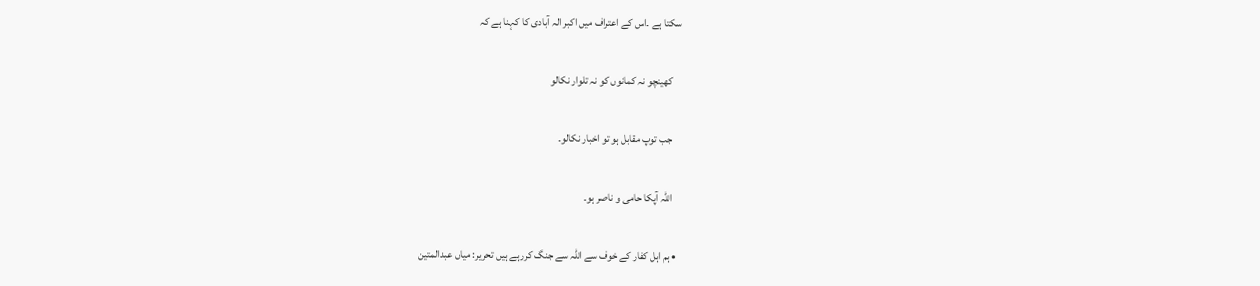سکتا ہے ۔اس کے اعتراف میں اکبر الہ آبادی کا کہنا ہے کہ

    کھینچو نہ کمانوں کو نہ تلوار نکالو

    جب توپ مقابل ہو تو اخبار نکالو۔

    اللہ آپکا حامی و ناصر ہو۔

  • ہم اہل کفار کے خوف سے اللہ سے جنگ کررہے ہیں تحریر: میاں عبدالمتین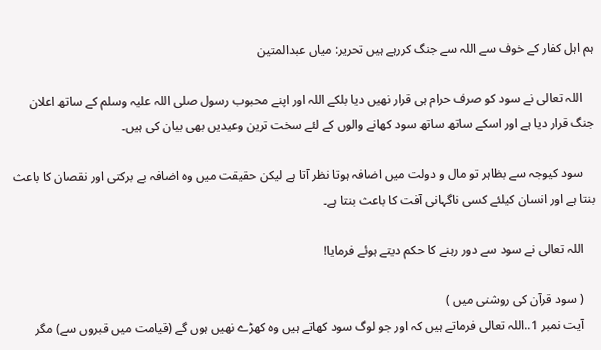ہم اہل کفار کے خوف سے اللہ سے جنگ کررہے ہیں تحریر: میاں عبدالمتین

    اللہ تعالی نے سود کو صرف حرام ہی قرار نھیں دیا بلکے اللہ اور اپنے محبوب رسول صلی اللہ علیہ وسلم کے ساتھ اعلان جنگ قرار دیا ہے اور اسکے ساتھ ساتھ سود کھانے والوں کے لئے سخت ترین وعیدیں بھی بیان کی ہیں۔

    سود کیوجہ سے بظاہر تو مال و دولت میں اضافہ ہوتا نظر آتا ہے لیکن حقیقت میں وہ اضافہ بے برکتی اور نقصان کا باعث بنتا ہے اور انسان کیلئے کسی ناگہانی آفت کا باعث بنتا ہے۔

    اللہ تعالی نے سود سے دور رہنے کا حکم دیتے ہوئے فرمایا!

    ( سود قرآن کی روشنی میں )
    آیت نمبر 1..اللہ تعالی فرماتے ہیں کہ اور جو لوگ سود کھاتے ہیں وہ کھڑے نھیں ہوں گے (قیامت میں قبروں سے) مگر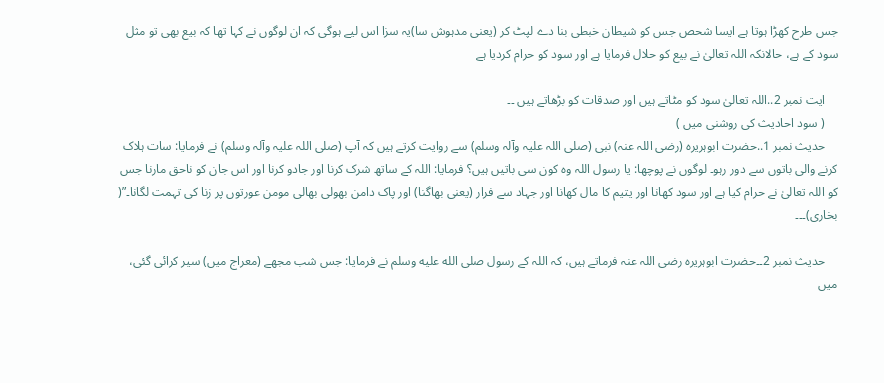جس طرح کھڑا ہوتا ہے ایسا شحص جس کو شیطان خبطی بنا دے لپٹ کر (یعنی مدہوش سا)یہ سزا اس لیے ہوگی کہ ان لوگوں نے کہا تھا کہ بیع بھی تو مثل سود کے ہے، حالانکہ اللہ تعالیٰ نے بیع کو حلال فرمایا ہے اور سود کو حرام کردیا ہے

    ایت نمبر 2..اللہ تعالیٰ سود کو مٹاتے ہیں اور صدقات کو بڑھاتے ہیں ۔۔
    ( سود احادیث کی روشنی میں )
    حدیث نمبر 1..حضرت ابوہریرہ (رضی اللہ عنہ) نبی (صلی اللہ علیہ وآلہ وسلم) سے روایت کرتے ہیں کہ آپ (صلی اللہ علیہ وآلہ وسلم) نے فرمایا: سات ہلاک کرنے والی باتوں سے دور رہو۔ لوگوں نے پوچھا: یا رسول اللہ وہ کون سی باتیں ہیں؟ فرمایا: اللہ کے ساتھ شرک کرنا اور جادو کرنا اور اس جان کو ناحق مارنا جس کو اللہ تعالیٰ نے حرام کیا ہے اور سود کھانا اور یتیم کا مال کھانا اور جہاد سے فرار (یعنی بھاگنا) اور پاک دامن بھولی بھالی مومن عورتوں پر زنا کی تہمت لگانا۔”( بخاری)۔۔۔

    حدیث نمبر 2۔۔حضرت ابوہریرہ رضی اللہ عنہ فرماتے ہیں، کہ اللہ کے رسول صلى الله عليه وسلم نے فرمایا: جس شب مجھے (معراج میں) سیر کرائی گئی، میں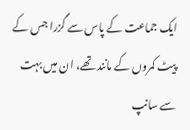ایک جماعت کے پاس سے گزرا جس کے پیٹ کمروں کے مانند تھے، ان میں بہت سے سانپ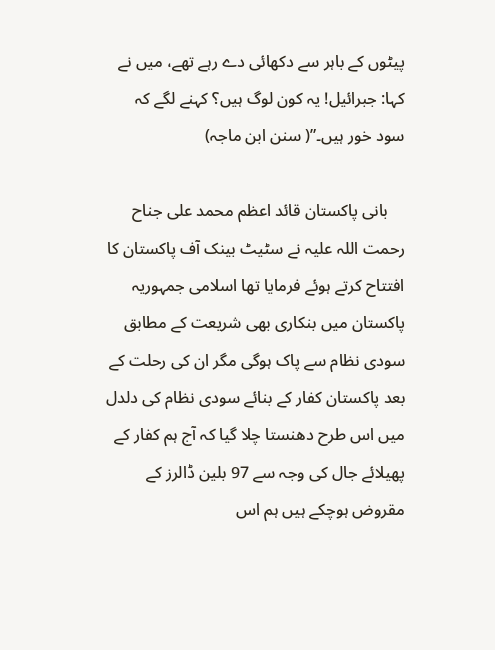پیٹوں کے باہر سے دکھائی دے رہے تھے، میں نے کہا: جبرائیل! یہ کون لوگ ہیں؟ کہنے لگے کہ سود خور ہیں۔”( سنن ابن ماجہ)

    بانی پاکستان قائد اعظم محمد علی جناح رحمت اللہ علیہ نے سٹیٹ بینک آف پاکستان کا افتتاح کرتے ہوئے فرمایا تھا اسلامی جمہوریہ پاکستان میں بنکاری بھی شریعت کے مطابق سودی نظام سے پاک ہوگی مگر ان کی رحلت کے بعد پاکستان کفار کے بنائے سودی نظام کی دلدل میں اس طرح دھنستا چلا گیا کہ آج ہم کفار کے پھیلائے جال کی وجہ سے 97 بلین ڈالرز کے مقروض ہوچکے ہیں ہم اس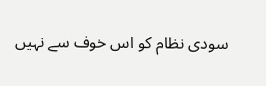سودی نظام کو اس خوف سے نہیں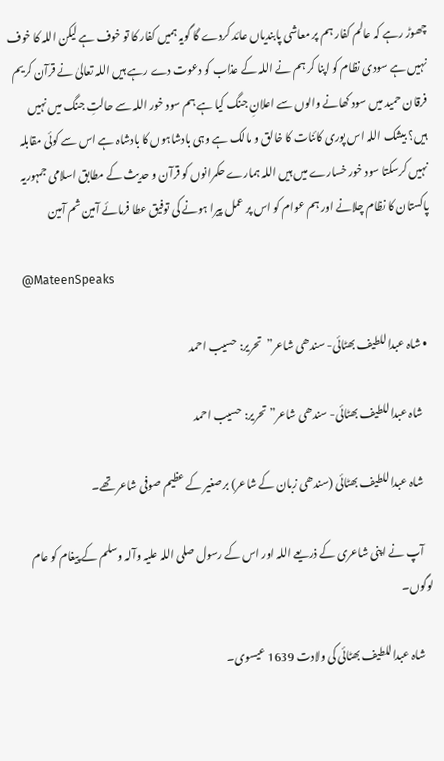چھوڑ رہے کہ عالم کفار ہم پر معاشی پابندیاں عائد کردے گا گویہ ہمیں کفار کا تو خوف ہے لیکن اللہ کا خوف نہیں ہے سودی نظام کو اپنا کر ہم نے اللہ کے عذاب کو دعوت دے رہے ہیں اللہ تعالیٰ نے قرآن کریم فرقان حمید میں سود کھانے والوں سے اعلانِ جنگ کیا ہے ہم سود خور اللہ سے حالتِ جنگ میں نہیں ہیں؟ بیشک اللہ اس پوری کائنات کا خالق و مالک ہے وہی بادشاہوں کا بادشاہ ہے اس سے کوئی مقابلہ نہیں کرسکتا سود خور خسارے میں ہیں اللہ ہمارے حکمرانوں کو قرآن و حدیث کے مطابق اسلامی جمہوریہ پاکستان کا نظام چلانے اور ہم عوام کو اس پر عمل پیرا ہونے کی توفیق عطا فرمائے آمین ثم آمین

    @MateenSpeaks

  • شاہ عبداللطیف بھٹائی- سندھی شاعر”  تحریر: حسیب احمد

    شاہ عبداللطیف بھٹائی- سندھی شاعر” تحریر: حسیب احمد

    شاہ عبداللطیف بھٹائی (سندھی زبان کے شاعر) برصغیر کے عظیم صوفی شاعر تھے۔

    آپ نے اپنی شاعری کے ذریعے اللہ اور اس کے رسول صلی اللہ علیہ وآلہ وسلم کے پیغام کو عام لوگوں۔

    شاہ عبداللطیف بھٹائی کی ولادت 1639 عیسوی۔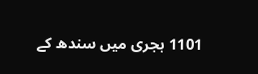1101 ہجری میں سندھ کے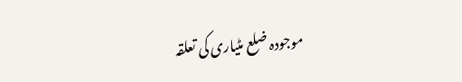موجودہ ضلع مٹیاری کی تعلقہ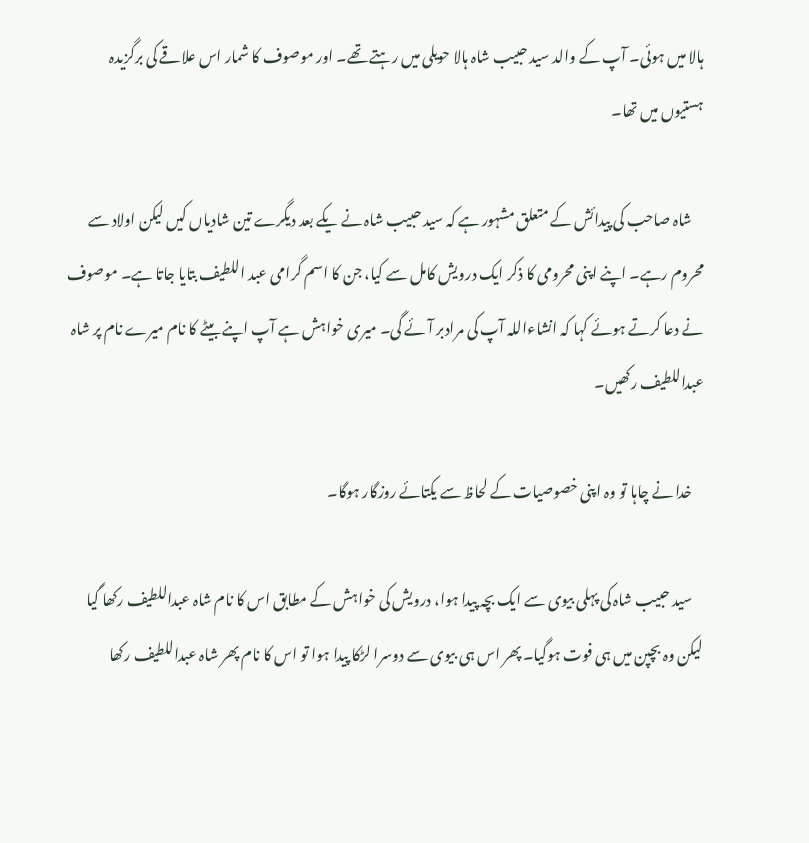ہالا میں ہوئی۔ آپ کے والد سید حبیب شاہ ہالا حویلی میں رہتے تھے۔ اور موصوف کا شمار اس علاقے کی برگزیدہ ہستیوں میں تھا۔

    شاہ صاحب کی پیدائش کے متعلق مشہور ہے کہ سید حبیب شاہ نے یکے بعد دیگرے تین شادیاں کیں لیکن اولاد سے محروم رہے۔ اپنے اپنی محرومی کا ذکر ایک درویش کامل سے کیا، جن کا اسم گرامی عبد اللطیف بتایا جاتا ہے۔ موصوف نے دعا کرتے ہوئے کہا کہ انشاءاللہ آپ کی مرادبر آئے گی۔ میری خواہش ہے آپ اپنے بیٹے کا نام میرے نام پر شاہ عبداللطیف رکھیں۔

    خدا نے چاہا تو وہ اپنی خصوصیات کے لحاظ سے یکتائے روزگار ہوگا۔

    سید حبیب شاہ کی پہلی بیوی سے ایک بچہ پیدا ہوا، درویش کی خواہش کے مطابق اس کا نام شاہ عبداللطیف رکھا گیا لیکن وہ بچپن میں ہی فوت ہوگیا۔ پھر اس ہی بیوی سے دوسرا لڑکا پیدا ہوا تو اس کا نام پھر شاہ عبداللطیف رکھا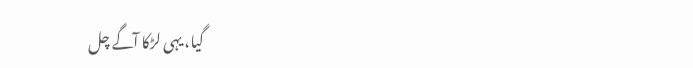گیا، یہی لڑکا آگے چل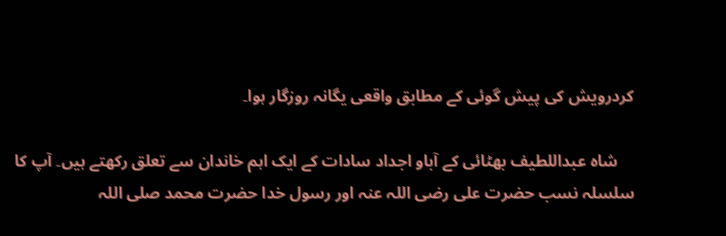کردرویش کی پیش گوئی کے مطابق واقعی یگانہ روزگار ہوا۔

    شاہ عبداللطیف بھٹائی کے آباو اجداد سادات کے ایک اہم خاندان سے تعلق رکھتے ہیں۔ آپ کا سلسلہ نسب حضرت علی رضی اللہ عنہ اور رسول خدا حضرت محمد صلی اللہ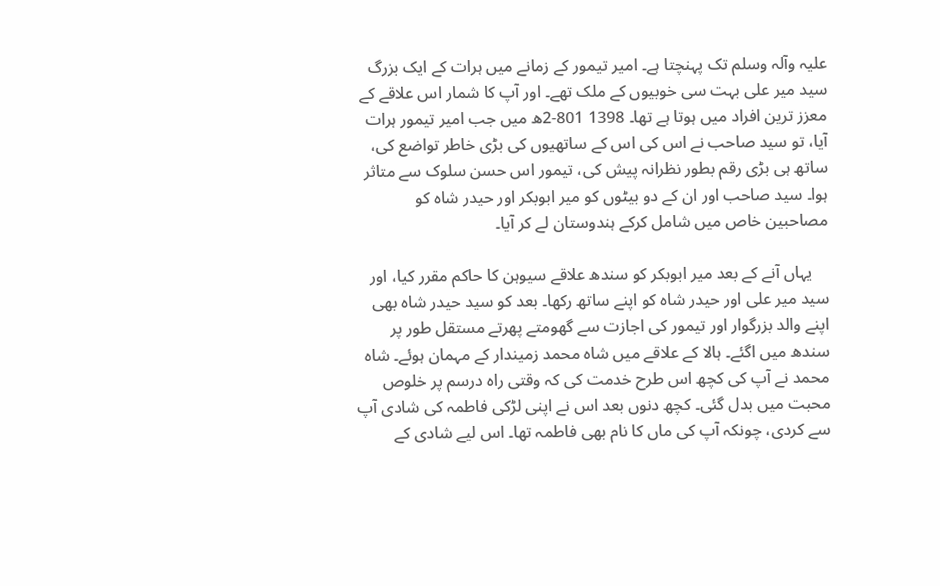علیہ وآلہ وسلم تک پہنچتا ہے۔ امیر تیمور کے زمانے میں ہرات کے ایک بزرگ سید میر علی بہت سی خوبیوں کے ملک تھے۔ اور آپ کا شمار اس علاقے کے معزز ترین افراد میں ہوتا ہے تھا۔ 1398 801-2ھ میں جب امیر تیمور ہرات آیا، تو سید صاحب نے اس کی اس کے ساتھیوں کی بڑی خاطر تواضع کی، ساتھ ہی بڑی رقم بطور نظرانہ پیش کی، تیمور اس حسن سلوک سے متاثر ہوا۔ سید صاحب اور ان کے دو بیٹوں کو میر ابوبکر اور حیدر شاہ کو مصاحبین خاص میں شامل کرکے ہندوستان لے کر آیا۔

    یہاں آنے کے بعد میر ابوبکر کو سندھ علاقے سیوہن کا حاکم مقرر کیا، اور سید میر علی اور حیدر شاہ کو اپنے ساتھ رکھا۔ بعد کو سید حیدر شاہ بھی اپنے والد بزرگوار اور تیمور کی اجازت سے گھومتے پھرتے مستقل طور پر سندھ میں اگئے۔ ہالا کے علاقے میں شاہ محمد زمیندار کے مہمان ہوئے۔ شاہ محمد نے آپ کی کچھ اس طرح خدمت کی کہ وقتی راہ درسم پر خلوص محبت میں بدل گئی۔ کچھ دنوں بعد اس نے اپنی لڑکی فاطمہ کی شادی آپ سے کردی، چونکہ آپ کی ماں کا نام بھی فاطمہ تھا۔ اس لیے شادی کے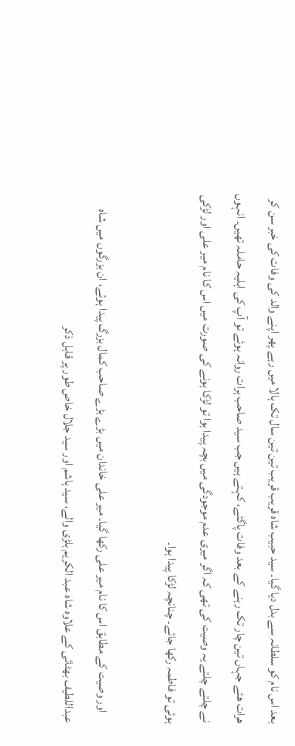بعد اس نام کو سلطانہ سے بدل دیا گیا۔ سید حبیب شاہ قریب قریب تین تین سال تک ہالا میں رہے پھر اپنے والد کی وفات کی خبر سن کر ھرات ھئے جہاں تین چار تک رہنے کے بعد وفات پاگئے، کہتے ہیں جب سید صاحب ہرات روانہ ہوئے تو آپ کی اہلیہ حاملہ تھیں۔ انہوں نے چلتے چلتے یہ وصیت کی تھی کہ اگر میری عدم موجودگی میں بچہ پیدا ہوا تو لڑکا ہونے کی صورت میں اس کا نام میر علی اور لڑکی ہوئی تو فاطمہ رکھا جائے۔ چنانچہ لڑکا پیدا ہوا۔

    اور وصیت کے مطابق اس کا نام میر علی رکھا گیا۔ میر علی خاندان میں بڑے بڑے صاحب کمال بزرگ پیدا ہوئے، ان بزرگوں میں شاہ عبداللطیف بھٹائی کے علاوہ شاہ عبد الکریم بلڑی والے، سید ہاشم اور سید جلال خاص طور پر قابل ذکر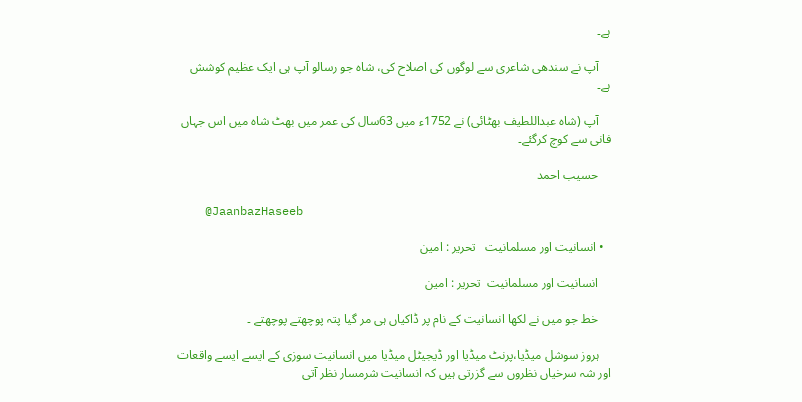ہے۔

    آپ نے سندھی شاعری سے لوگوں کی اصلاح کی، شاہ جو رسالو آپ ہی ایک عظیم کوشش ہے۔

    آپ (شاہ عبداللطیف بھٹائی) نے 1752ء میں 63سال کی عمر میں بھٹ شاہ میں اس جہاں فانی سے کوچ کرگئے۔

    حسیب احمد

    @JaanbazHaseeb

  • انسانیت اور مسلمانیت   تحریر : امین

    انسانیت اور مسلمانیت  تحریر : امین

    خط جو میں نے لکھا انسانیت کے نام پر ڈاکیاں ہی مر گیا پتہ پوچھتے پوچھتے ۔

    ہروز سوشل میڈیا،پرنٹ میڈیا اور ڈیجیٹل میڈیا میں انسانیت سوزی کے ایسے ایسے واقعات اور شہ سرخیاں نظروں سے گزرتی ہیں کہ انسانیت شرمسار نظر آتی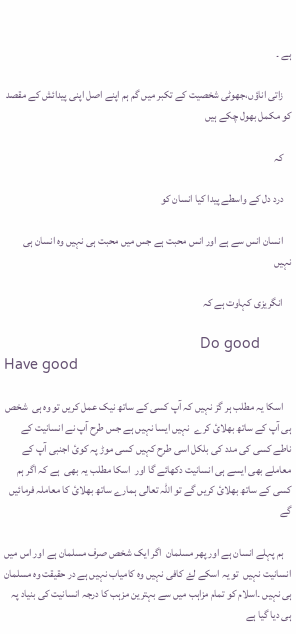ہے ۔

    زاتی اناؤں،جھوٹی شخصیت کے تکبر میں گم ہم اپنے اصل اپنی پیدائش کے مقصد کو مکمل بھول چکے ہیں

    کہ

    درد دل کے واسطے پیدا کیا انسان کو

    انسان انس سے ہے اور انس محبت ہے جس میں محبت ہی نہیں وہ انسان ہی نہیں

    انگریزی کہاوت ہے کہ

                                                 Do good Have good

    اسکا یہ مطلب ہر گز نہیں کہ آپ کسی کے ساتھ نیک عمل کریں تو وہ ہی  شخص ہی آپ کے ساتھ بھلائ کرے  نہیں ایسا نہیں ہے جس طرح آپ نے انسانیت کے ناطے کسی کی مدد کی بلکل اسی طرح کہیں کسی موڑ پہ کوئ اجنبی آپ کے معاملے بھی ایسے ہی انسانیت دکھائے گا اور  اسکا مطلب یہ بھی  ہے کہ اگر ہم کسی کے ساتھ بھلائ کریں گے تو اللہ تعالی ہمارے ساتھ بھلائ کا معاملہ فرمائیں گے

    ہم پہلے انسان ہے اور پھر مسلمان  اگر ایک شخص صرف مسلمان ہے اور اس میں انسانیت نہیں  تو یہ اسکے لۓ کافی نہیں وہ کامیاب نہیں ہے در حقیقت وہ مسلمان ہی نہیں ۔اسلام کو تمام مزاہب میں سے بہترین مزہب کا درجہ انسانیت کی بنیاد پہ ہی دیا گیا ہے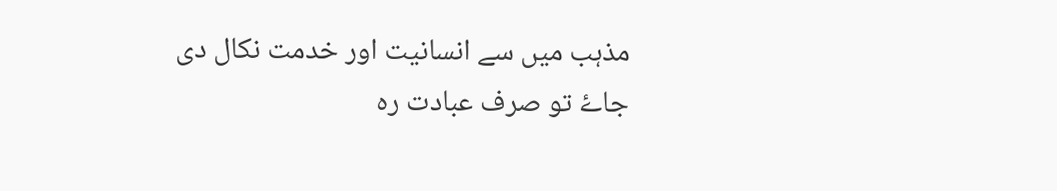مذہب میں سے انسانیت اور خدمت نکال دی جاۓ تو صرف عبادت رہ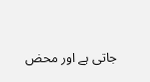جاتی ہے اور محض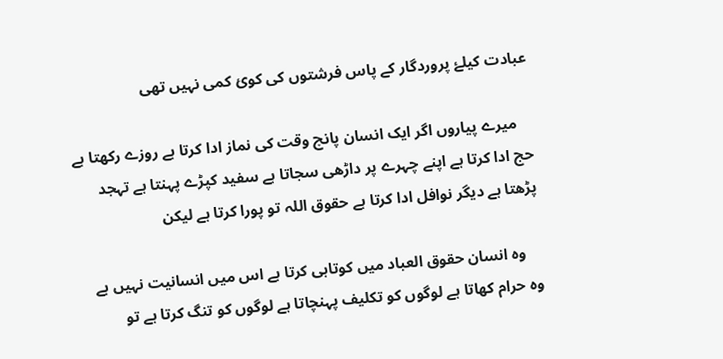عبادت کیلۓ پروردگار کے پاس فرشتوں کی کوئ کمی نہیں تھی

    میرے پیاروں اگر ایک انسان پانچ وقت کی نماز ادا کرتا ہے روزے رکھتا ہے حج ادا کرتا ہے اپنے چہرے پر داڑھی سجاتا ہے سفید کپڑے پہنتا ہے تہجد پڑھتا ہے دیگر نوافل ادا کرتا ہے حقوق اللہ تو پورا کرتا ہے لیکن

    وہ انسان حقوق العباد میں کوتاہی کرتا ہے اس میں انسانیت نہیں ہے وہ حرام کھاتا ہے لوگوں کو تکلیف پہنچاتا ہے لوگوں کو تنگ کرتا ہے تو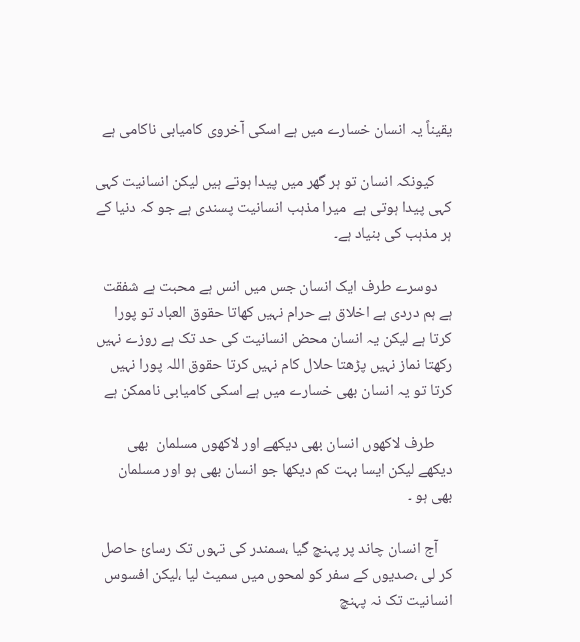یقیناً یہ انسان خسارے میں ہے اسکی آخروی کامیابی ناکامی ہے

     کیونکہ انسان تو ہر گھر میں پیدا ہوتے ہیں لیکن انسانیت کہی کہی پیدا ہوتی ہے  میرا مذہب انسانیت پسندی ہے جو کہ دنیا کے ہر مذہب کی بنیاد ہے۔

    دوسرے طرف ایک انسان جس میں انس ہے محبت ہے شفقت ہے ہم دردی ہے اخلاق ہے حرام نہیں کھاتا حقوق العباد تو پورا کرتا ہے لیکن یہ انسان محض انسانیت کی حد تک ہے روزے نہیں رکھتا نماز نہیں پڑھتا حلال کام نہیں کرتا حقوق اللہ پورا نہیں کرتا تو یہ انسان بھی خسارے میں ہے اسکی کامیابی ناممکن ہے

     طرف لاکھوں انسان بھی دیکھے اور لاکھوں مسلمان  بھی دیکھے لیکن ایسا بہت کم دیکھا جو انسان بھی ہو اور مسلمان بھی ہو ۔

    آج انسان چاند پر پہنچ گیا ،سمندر کی تہوں تک رسائ حاصل کر لی ،صدیوں کے سفر کو لمحوں میں سمیٹ لیا ،لیکن افسوس انسانیت تک نہ پہنچ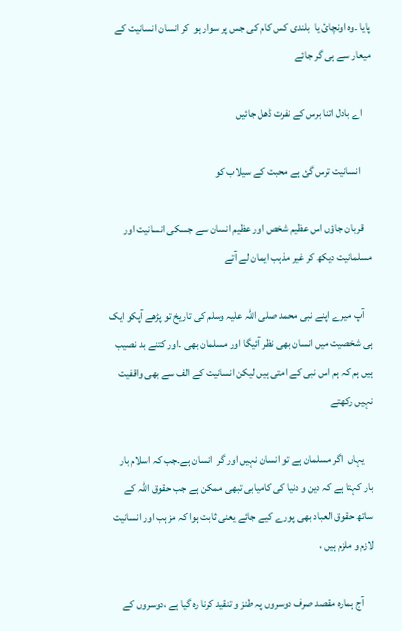پایا ۔وہ اونچائ یا  بلندی کس کام کی جس پر سوار ہو  کر انسان انسانیت کے میعار سے ہی گر جائے

    اے بادل اتنا برس کے نفرت ڈھل جائیں

     انسانیت ترس گئ ہے محبت کے سیلاب کو

    قربان جاؤں اس عظیم شخص اور عظیم انسان سے جسکی انسانیت اور مسلمانیت دیکھ کر غیر مذہب ایمان لے آتے

    آپ میرے اپنے نبی محمد صلی اللہ علیہ وسلم کی تاریخ تو پڑھے آپکو ایک ہی شخصیت میں انسان بھی نظر آئیگا اور مسلمان بھی ۔اور کتنے بد نصیب ہیں ہم کہ ہم اس نبی کے امتی ہیں لیکن انسانیت کے الف سے بھی واقفیت نہیں رکھتے

    یہاں  اگر مسلمان ہے تو انسان نہیں اور گر  انسان ہے۔جب کہ اسلام بار بار کہتا ہے کہ دین و دنیا کی کامیابی تبھی ممکن ہے جب حقوق اللہ کے ساتھ حقوق العباد بھی پورے کیے جائے یعنی ثابت ہوا کہ مزہب اور انسانیت لازم و ملزم ہیں ،

     آج ہمارہ مقصد صرف دوسروں پہ طنز و تنقید کرنا رہ گیا ہے ،دوسروں کے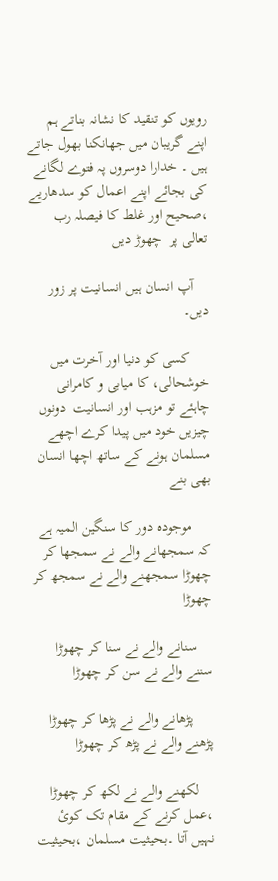رویوں کو تنقید کا نشانہ بناتے ہم اپنے گریبان میں جھانکنا بھول جاتے ہیں ۔ خدارا دوسروں پہ فتوے لگانے کی بجائے اپنے اعمال کو سدھاریے ،صحیح اور غلط کا فیصلہ رب تعالی پر  چھوڑ دیں

    آپ انسان ہیں انسانیت پر زور دیں۔

     کسی کو دنیا اور آخرت میں خوشحالی، کا میابی و کامرانی چاہئے تو مزہب اور انسانیت  دونوں چیزیں خود میں پیدا کرے اچھے مسلمان ہونے کے ساتھ اچھا انسان بھی بنے

     موجودہ دور کا سنگین المیہ ہے کہ سمجھانے والے نے سمجھا کر چھوڑا سمجھنے والے نے سمجھ کر چھوڑا

    سنانے والے نے سنا کر چھوڑا سننے والے نے سن کر چھوڑا

     پڑھانے والے نے پڑھا کر چھوڑا پڑھنے والے نے پڑھ کر چھوڑا

    لکھنے والے نے لکھ کر چھوڑا ،عمل کرنے کے مقام تک کوئ نہیں آتا ۔بحیثیت مسلمان ،بحیثیت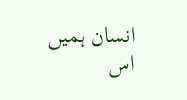انسان ہمیں اس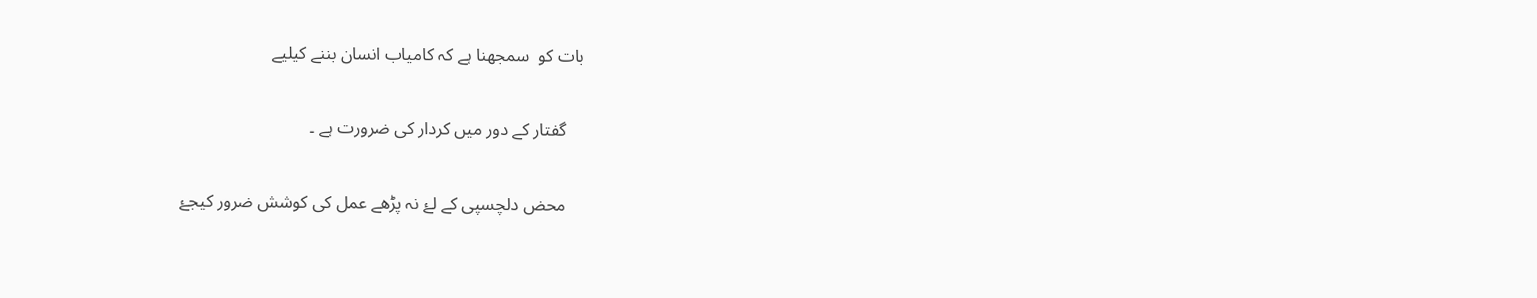بات کو  سمجھنا ہے کہ کامیاب انسان بننے کیلیے

    گفتار کے دور میں کردار کی ضرورت ہے ۔

    محض دلچسپی کے لۓ نہ پڑھے عمل کی کوشش ضرور کیجۓ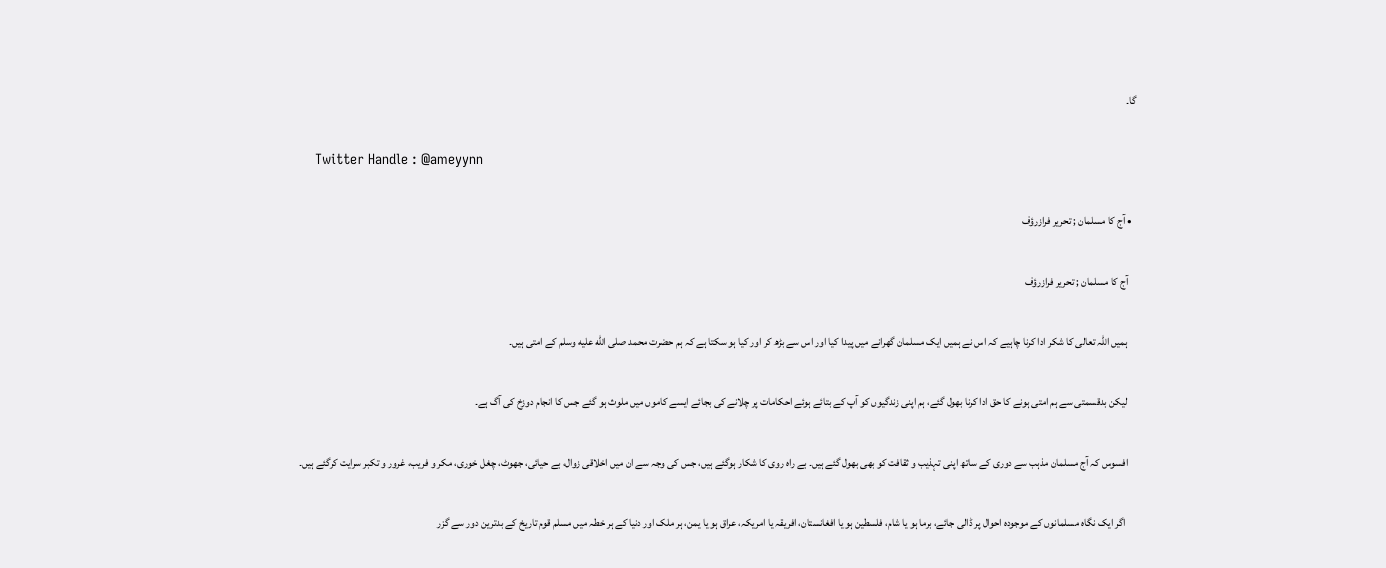گا۔

    Twitter Handle : @ameyynn

  • آج کا مسلمان ; تحریر فرازرؤف

    آج کا مسلمان ; تحریر فرازرؤف

    ہمیں اللہ تعالی کا شکر ادا کرنا چاہیے کہ اس نے ہمیں ایک مسلمان گھرانے میں پیدا کیا اور اس سے بڑھ کر اور کیا ہو سکتا ہے کہ ہم حضرت محمد صلى الله عليه وسلم کے امتی ہیں۔

    لیکن بدقسمتی سے ہم امتی ہونے کا حق ادا کرنا بھول گئے، ہم اپنی زندگیوں کو آپ کے بتائے ہوئے احکامات پر چلانے کی بجائے ایسے کاموں میں ملوث ہو گئے جس کا انجام دوزخ کی آگ ہے۔

    افسوس کہ آج مسلمان مذہب سے دوری کے ساتھ اپنی تہذیب و ثقافت کو بھی بھول گئے ہیں۔ بے راہ روی کا شکار ہوگئے ہیں، جس کی وجہ سے ان میں اخلاقی زوال، بے حیائی، جھوٹ، چغل خوری، مکر و فریب، غرور و تکبر سرایت کرگئے ہیں۔

     اگر ایک نگاہ مسلمانوں کے موجودہ احوال پر ڈالی جائے، برما ہو یا شام، فلسطین ہو یا افغانستان، افریقہ یا امریکہ، عراق ہو یا یمن، ہر ملک اور دنیا کے ہر خطہ میں مسلم قوم تاریخ کے بدترین دور سے گزر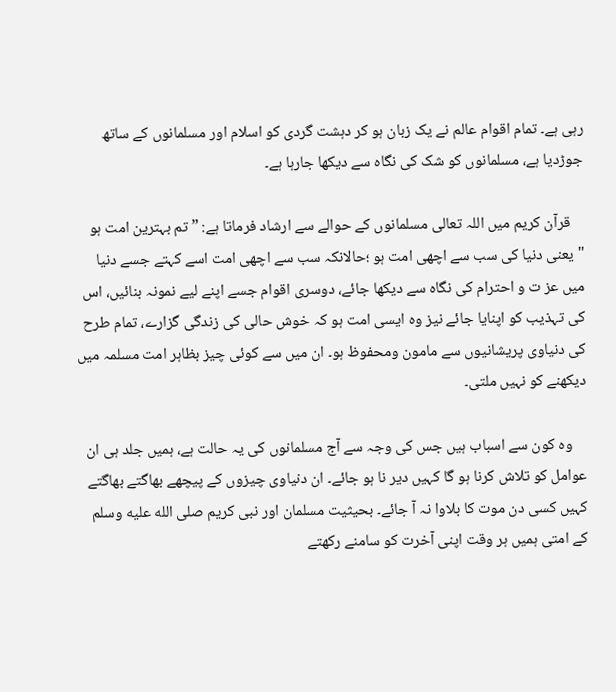رہی ہے۔ تمام اقوام عالم نے یک زبان ہو کر دہشت گردی کو اسلام اور مسلمانوں کے ساتھ جوڑدیا ہے، مسلمانوں کو شک کی نگاہ سے دیکھا جارہا ہے۔

    قرآن کریم میں اللہ تعالی مسلمانوں کے حوالے سے ارشاد فرماتا ہے: ” تم بہترین امت ہو "یعنی دنیا کی سب سے اچھی امت ہو ؛حالانکہ سب سے اچھی امت اسے کہتے جسے دنیا میں عز ت و احترام کی نگاہ سے دیکھا جائے، دوسری اقوام جسے اپنے لیے نمونہ بنائیں، اس کی تہذیب کو اپنایا جائے نیز وہ ایسی امت ہو کہ خوش حالی کی زندگی گزارے، تمام طرح کی دنیاوی پریشانیوں سے مامون ومحفوظ ہو۔ ان میں سے کوئی چیز بظاہر امت مسلمہ میں دیکھنے کو نہیں ملتی۔

    وہ کون سے اسباب ہیں جس کی وجہ سے آج مسلمانوں کی یہ حالت ہے، ہمیں جلد ہی ان عوامل کو تلاش کرنا ہو گا کہیں دیر نا ہو جائے۔ ان دنیاوی چیزوں کے پیچھے بھاگتے بھاگتے کہیں کسی دن موت کا بلاوا نہ آ جائے۔ بحیثیت مسلمان اور نبی کریم صلى الله عليه وسلم کے امتی ہمیں ہر وقت اپنی آخرت کو سامنے رکھتے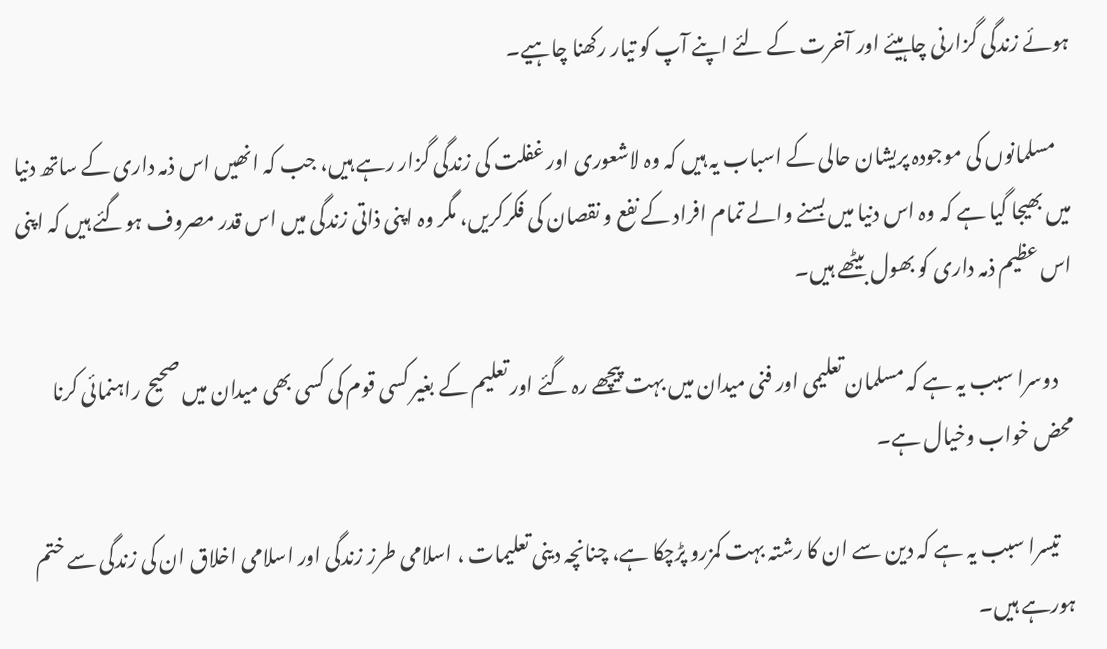ہوئے زندگی گزارنی چاہیئے اور آخرت کے لئے اپنے آپ کو تیار رکھنا چاہیے۔

    مسلمانوں کی موجودہ پریشان حالی کے اسباب یہ ہیں کہ وہ لاشعوری اور غفلت کی زندگی گزار رہے ہیں، جب کہ انھیں اس ذمہ داری کے ساتھ دنیا میں بھیجا گیا ہے کہ وہ اس دنیا میں بسنے والے تمام افراد کے نفع و نقصان کی فکرکریں، مگر وہ اپنی ذاتی زندگی میں اس قدر مصروف ہوگئے ہیں کہ اپنی اس عظیم ذمہ داری کو بھول بیٹھے ہیں۔

    دوسرا سبب یہ ہے کہ مسلمان تعلیمی اور فنی میدان میں بہت پیچھے رہ گئے اور تعلیم کے بغیر کسی قوم کی کسی بھی میدان میں صحیح راہنمائی کرنا محض خواب وخیال ہے۔

    تیسرا سبب یہ ہے کہ دین سے ان کا رشتہ بہت کمزرو پڑچکا ہے، چنانچہ دینی تعلیمات ، اسلامی طرز زندگی اور اسلامی اخلاق ان کی زندگی سے ختم ہورہے ہیں۔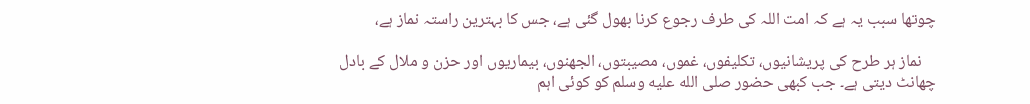چوتھا سبب یہ ہے کہ امت اللہ کی طرف رجوع کرنا بھول گئی ہے، جس کا بہترین راستہ نماز ہے،

    نماز ہر طرح کی پریشانیوں، تکلیفوں، غموں، مصیبتوں، الجھنوں، بیماریوں اور حزن و ملال کے بادل چھانٹ دیتی ہے۔ جب کبھی حضور صلى الله عليه وسلم کو کوئی اہم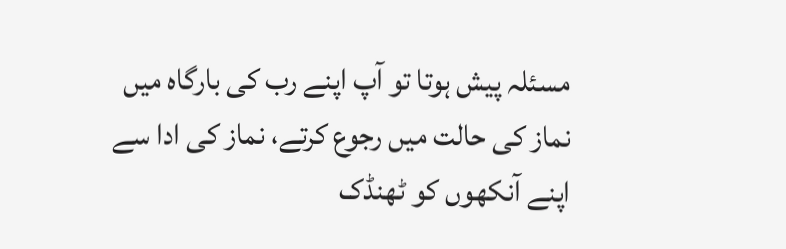مسئلہ پیش ہوتا تو آپ اپنے رب کی بارگاہ میں نماز کی حالت میں رجوع کرتے، نماز کی ادا سے اپنے آنکھوں کو ٹھنڈک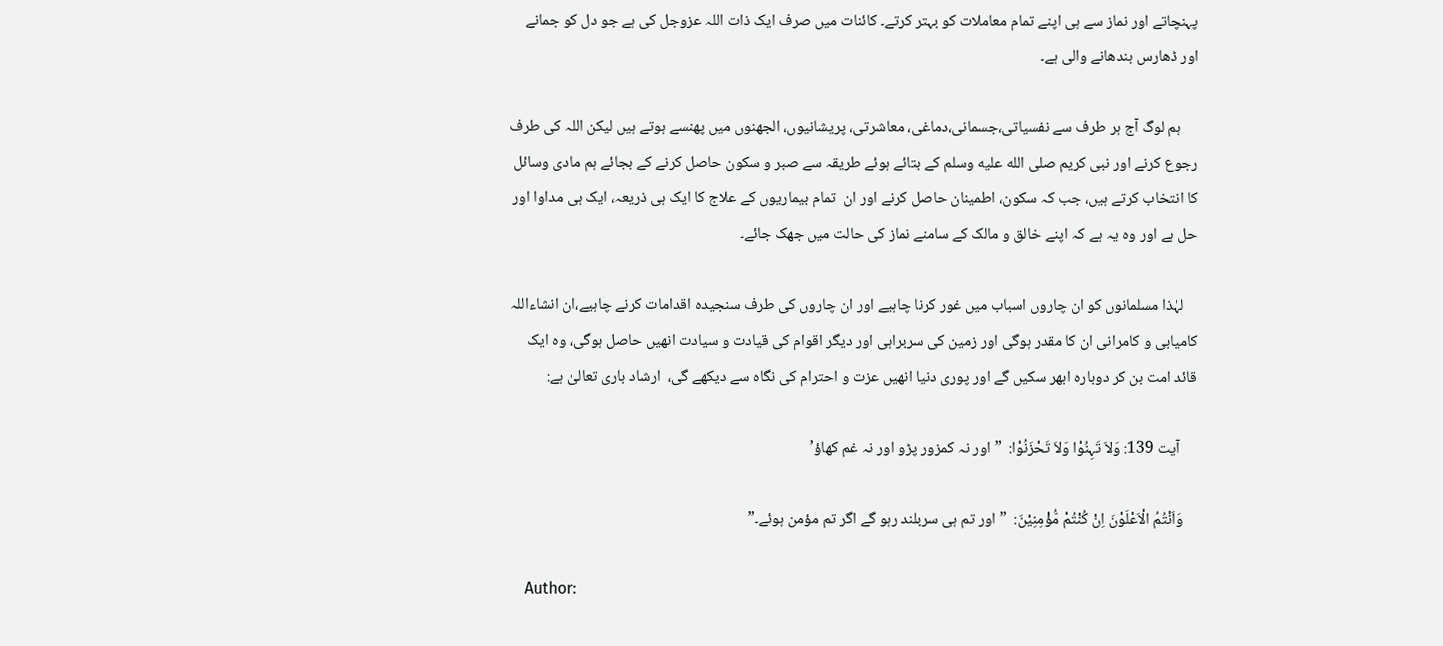پہنچاتے اور نماز سے ہی اپنے تمام معاملات کو بہتر کرتے۔ کائنات میں صرف ایک ذات اللہ عزوجل کی ہے جو دل کو جمانے اور ڈھارس بندھانے والی ہے۔

     ہم لوگ آج ہر طرف سے نفسیاتی،جسمانی،دماغی، معاشرتی، پریشانیوں، الجھنوں میں پھنسے ہوتے ہیں لیکن اللہ کی طرف رجوع کرنے اور نبی کریم صلى الله عليه وسلم کے بتائے ہوئے طریقہ سے صبر و سکون حاصل کرنے کے بجائے ہم مادی وسائل کا انتخاب کرتے ہیں، جب کہ سکون، اطمینان حاصل کرنے اور ان  تمام بیماریوں کے علاج کا ایک ہی ذریعہ، ایک ہی مداوا اور حل ہے اور وہ یہ ہے کہ اپنے خالق و مالک کے سامنے نماز کی حالت میں جھک جائے۔

    لہٰذا مسلمانوں کو ان چاروں اسباب میں غور کرنا چاہیے اور ان چاروں کی طرف سنجیدہ اقدامات کرنے چاہیے،ان انشاءاللہ کامیابی و کامرانی ان کا مقدر ہوگی اور زمین کی سربراہی اور دیگر اقوام کی قیادت و سیادت انھیں حاصل ہوگی، وہ ایک قائد امت بن کر دوبارہ ابھر سکیں گے اور پوری دنیا انھیں عزت و احترام کی نگاہ سے دیکھے گی،  ارشاد باری تعالیٰ ہے:

     آیت 139: وَلاَ تَہِنُوْا وَلاَ تَحْزَنُوْا:  ”اور نہ کمزور پڑو اور نہ غم کھاؤ’

    وَاَنْتُمُ الْاَعْلَوْنَ اِنْ کُنْتُمْ مُّؤْمِنِیْنَ:  ”اور تم ہی سربلند رہو گے اگر تم مؤمن ہوئے۔”

    Author: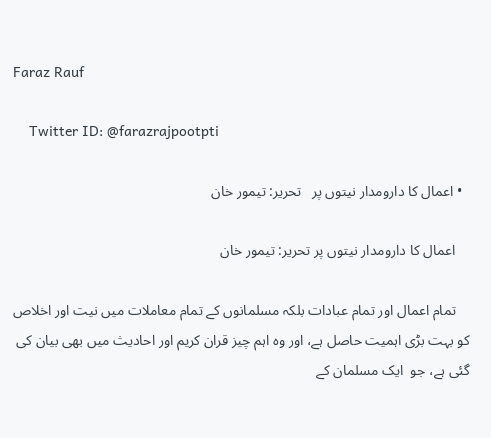Faraz Rauf

    Twitter ID: @farazrajpootpti

  • اعمال کا دارومدار نیتوں پر   تحریر: تیمور خان

    اعمال کا دارومدار نیتوں پر تحریر: تیمور خان

    تمام اعمال اور تمام عبادات بلکہ مسلمانوں کے تمام معاملات میں نیت اور اخلاص کو بہت بڑی اہمیت حاصل ہے، اور وہ اہم چیز قران کریم اور احادیث میں بھی بیان کی گئی ہے، جو  ایک مسلمان کے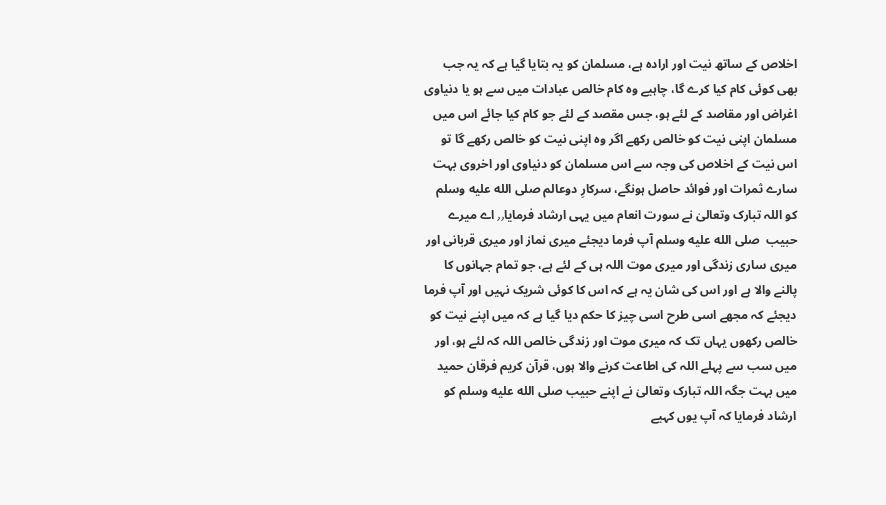اخلاص کے ساتھ نیت اور ارادہ ہے، مسلمان کو یہ بتایا گیا ہے کہ یہ جب بھی کوئی کام کیا کرے گا، چاہیے وہ کام خالص عبادات میں سے ہو یا دنیاوی اغراض اور مقاصد کے لئے ہو، جس مقصد کے لئے جو کام کیا جائے اس میں مسلمان اپنی نیت کو خالص رکھے اگر وہ اپنی نیت کو خالص رکھے گا تو اس نیت کے اخلاص کی وجہ سے اس مسلمان کو دنیاوی اور اخروی بہت سارے ثمرات اور فوائد حاصل ہونگے، سرکارِ دوعالم صلى الله عليه وسلم کو اللہ تبارک وتعالیٰ نے سورت انعام میں یہی ارشاد فرمایا٫٫ اے میرے حبیب  صلى الله عليه وسلم آپ فرما دیجئے میری نماز اور میری قربانی اور میری ساری زندگی اور میری موت اللہ ہی کے لئے ہے، جو تمام جہانوں کا پالنے والا ہے اور اس کی شان یہ ہے کہ اس کا کوئی شریک نہیں اور آپ فرما دیجئے کہ مجھے اسی طرح اسی چیز کا حکم دیا گیا ہے کہ میں اپنے نیت کو خالص رکھوں یہاں تک کہ میری موت اور زندگی خالص اللہ کہ لئے ہو، اور میں سب سے پہلے اللہ کی اطاعت کرنے والا ہوں، قرآن کریم فرقان حمید میں بہت جگہ اللہ تبارک وتعالیٰ نے اپنے حبیب صلى الله عليه وسلم کو ارشاد فرمایا کہ آپ یوں کہیے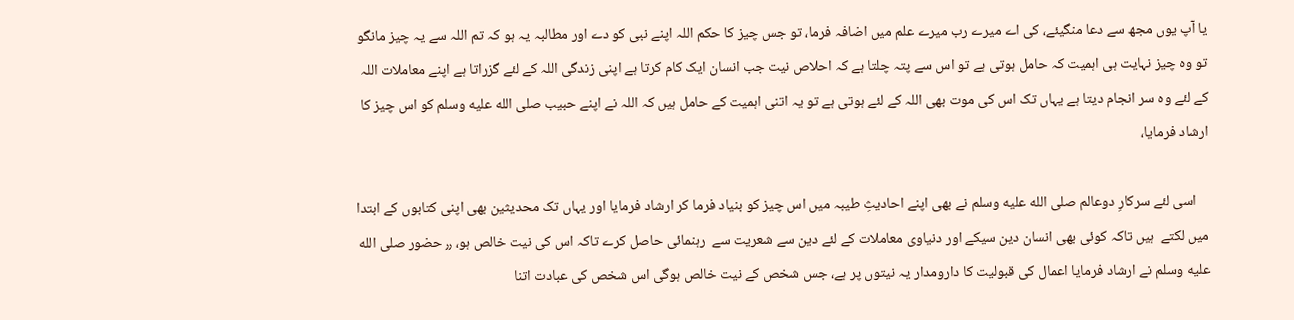یا آپ یوں مجھ سے دعا منگیئے، کی اے میرے رب میرے علم میں اضافہ فرما، تو جس چیز کا حکم اللہ اپنے نبی کو دے اور مطالبہ یہ ہو کہ تم اللہ سے یہ چیز مانگو تو وہ چیز نہایت ہی اہمیت کہ حامل ہوتی ہے تو اس سے پتہ چلتا ہے کہ احلاص نیت جب انسان ایک کام کرتا ہے اپنی زندگی اللہ کے لئے گزراتا ہے اپنے معاملات اللہ کے لئے وہ سر انجام دیتا ہے یہاں تک اس کی موت بھی اللہ کے لئے ہوتی ہے تو یہ اتنی اہمیت کے حامل ہیں کہ اللہ نے اپنے حبیب صلى الله عليه وسلم کو اس چیز کا ارشاد فرمایا،

    اسی لئے سرکارِ دوعالم صلى الله عليه وسلم نے بھی اپنے احادیثِ طیبہ میں اس چیز کو بنیاد فرما کر ارشاد فرمایا اور یہاں تک محدیثین بھی اپنی کتابوں کے ابتدا میں لکتے  ہیں تاکہ کوئی بھی انسان دین سیکے اور دنیاوی معاملات کے لئے دین سے شعریت سے  رہنمائی حاصل کرے تاکہ اس کی نیت خالص ہو، ٫٫ حضور صلى الله عليه وسلم نے ارشاد فرمایا اعمال کی قبولیت کا دارومدار یہ نیتوں پر ہے، جس شخص کے نیت خالص ہوگی اس شخص کی عبادت اتنا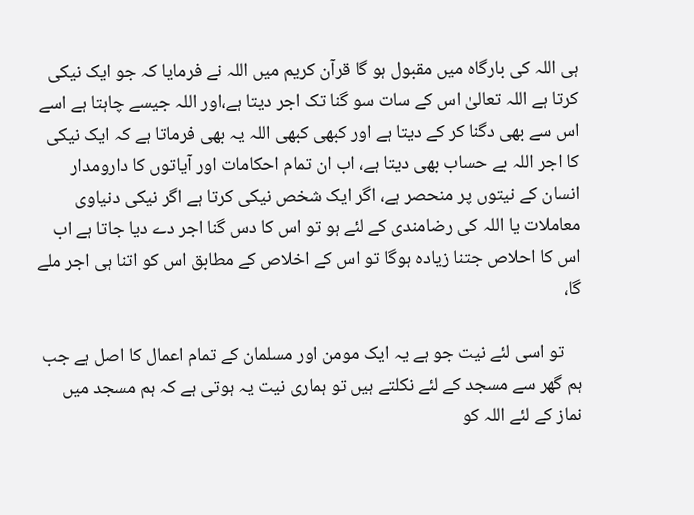ہی اللہ کی بارگاہ میں مقبول ہو گا قرآن کریم میں اللہ نے فرمایا کہ جو ایک نیکی کرتا ہے اللہ تعالیٰ اس کے سات سو گنا تک اجر دیتا ہے،اور اللہ جیسے چاہتا ہے اسے اس سے بھی دگنا کر کے دیتا ہے اور کبھی کبھی اللہ یہ بھی فرماتا ہے کہ ایک نیکی کا اجر اللہ بے حساب بھی دیتا ہے، اب ان تمام احکامات اور آیاتوں کا دارومدار انسان کے نیتوں پر منحصر ہے، اگر ایک شخص نیکی کرتا ہے اگر نیکی دنیاوی معاملات یا اللہ کی رضامندی کے لئے ہو تو اس کا دس گنا اجر دے دیا جاتا ہے اب اس کا احلاص جتنا زیادہ ہوگا تو اس کے اخلاص کے مطابق اس کو اتنا ہی اجر ملے گا،

    تو اسی لئے نیت جو ہے یہ ایک مومن اور مسلمان کے تمام اعمال کا اصل ہے جب ہم گھر سے مسجد کے لئے نکلتے ہیں تو ہماری نیت یہ ہوتی ہے کہ ہم مسجد میں نماز کے لئے اللہ کو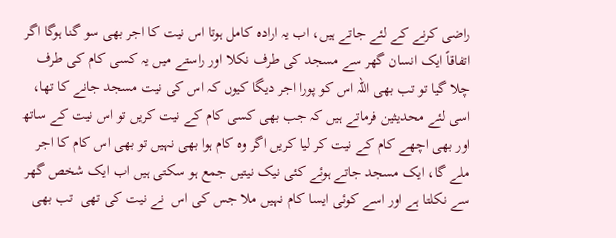راضی کرنے کے لئے جاتے ہیں، اب یہ ارادہ کامل ہوتا اس نیت کا اجر بھی سو گنا ہوگا اگر اتفاقاً ایک انسان گھر سے مسجد کی طرف نکلا اور راستے میں یہ کسی کام کی طرف چلا گیا تو تب بھی اللہ اس کو پورا اجر دیگا کیوں کہ اس کی نیت مسجد جانے کا تھا، اسی لئے محدیثین فرماتے ہیں کہ جب بھی کسی کام کے نیت کریں تو اس نیت کے ساتھ اور بھی اچھے کام کے نیت کر لیا کریں اگر وہ کام ہوا بھی نہیں تو بھی اس کام کا اجر ملے گا، ایک مسجد جاتے ہوئے کئی نیک نیتیں جمع ہو سکتی ہیں اب ایک شخص گھر سے نکلتا ہے اور اسے کوئی ایسا کام نہیں ملا جس کی اس  نے نیت کی تھی  تب بھی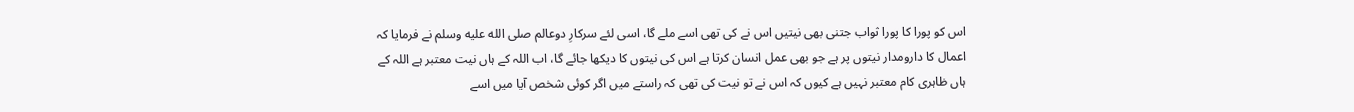اس کو پورا کا پورا ثواب جتنی بھی نیتیں اس نے کی تھی اسے ملے گا، اسی لئے سرکارِ دوعالم صلى الله عليه وسلم نے فرمایا کہ اعمال کا دارومدار نیتوں پر ہے جو بھی عمل انسان کرتا ہے اس کی نیتوں کا دیکھا جائے گا، اب اللہ کے ہاں نیت معتبر ہے اللہ کے ہاں ظاہری کام معتبر نہیں ہے کیوں کہ اس نے تو نیت کی تھی کہ راستے میں اگر کوئی شخص آیا میں اسے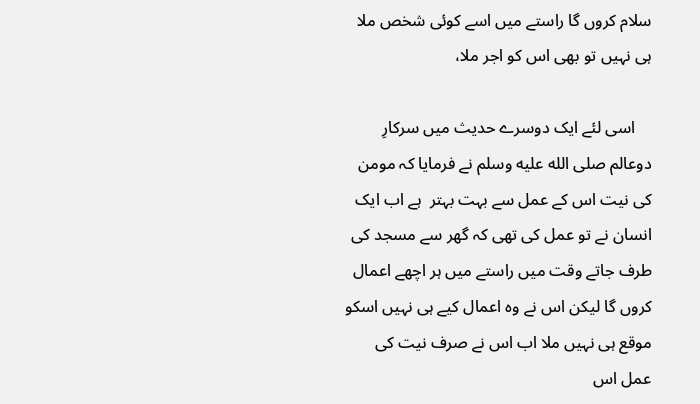سلام کروں گا راستے میں اسے کوئی شخص ملا ہی نہیں تو بھی اس کو اجر ملا،

    اسی لئے ایک دوسرے حدیث میں سرکارِ دوعالم صلى الله عليه وسلم نے فرمایا کہ مومن کی نیت اس کے عمل سے بہت بہتر  ہے اب ایک انسان نے تو عمل کی تھی کہ گھر سے مسجد کی طرف جاتے وقت میں راستے میں ہر اچھے اعمال کروں گا لیکن اس نے وہ اعمال کیے ہی نہیں اسکو موقع ہی نہیں ملا اب اس نے صرف نیت کی عمل اس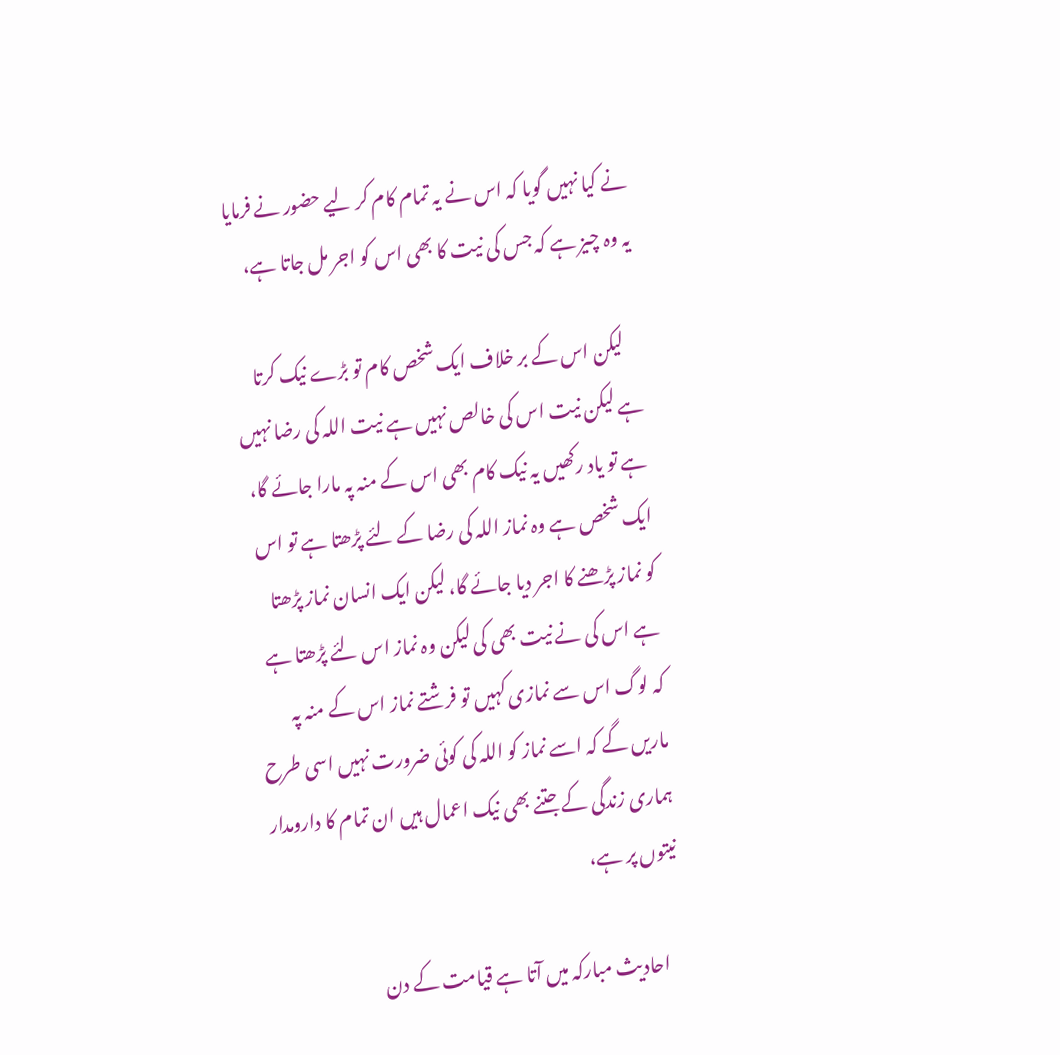نے کیا نہیں گویا کہ اس نے یہ تمام کام کر لیے حضور نے فرمایا یہ وہ چیز ہے کہ جس کی نیت کا بھی اس کو اجر مل جاتا ہے،

    لیکن اس کے بر خلاف ایک شخص کام تو بڑے نیک کرتا ہے لیکن نیت اس کی خالص نہیں ہے نیت اللہ کی رضا نہیں ہے تو یاد رکھیں یہ نیک کام بھی اس کے منہ پہ مارا جائے گا، ایک شخص ہے وہ نماز اللہ کی رضا کے لئے پڑھتا ہے تو اس کو نماز پڑھنے کا اجر دیا جائے گا، لیکن ایک انسان نماز پڑھتا ہے اس کی نے نیت بھی کی لیکن وہ نماز اس لئے پڑھتا ہے کہ لوگ اس سے نمازی کہیں تو فرشتے نماز اس کے منہ پہ ماریں گے کہ اسے نماز کو اللہ کی کوئی ضرورت نہیں اسی طرح ہماری زندگی کے جتنے بھی نیک اعمال ہیں ان تمام کا دارومدار نیتوں پر ہے،

    احادیث مبارکہ میں آتا ہے قیامت کے دن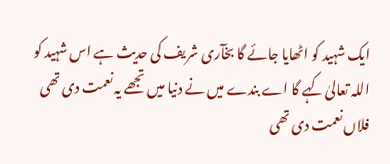ایک شہید کو اٹھایا جائے گا بخآری شریف کی حدیث ہے اس شہید کو اللہ تعالیٰ کہے گا اے بندے میں نے دنیا میں تجھے یہ نعمت دی تھی فلاں نعمت دی تھی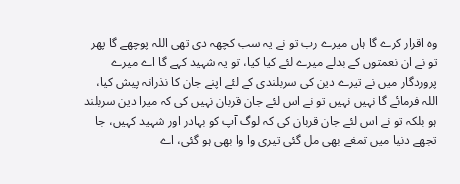وہ اقرار کرے گا ہاں میرے رب تو نے یہ سب کچھہ دی تھی اللہ پوچھے گا پھر تو نے ان نعمتوں کے بدلے میرے لئے کیا کیا، تو یہ شہید کہے گا اے میرے پروردگار میں نے تیرے دین کی سربلندی کے لئے اپنے جان کا نذرانہ پیش کیا، اللہ فرمائے گا نہیں نہیں تو نے اس لئے جان قربان نہیں کی کہ میرا دین سربلند ہو بلکہ تو نے اس لئے جان قربان کی کہ لوگ آپ کو بہادر اور شہید کہیں، جا تجھے دنیا میں تمغے بھی مل گئی تیری وا وا بھی ہو گئی، اے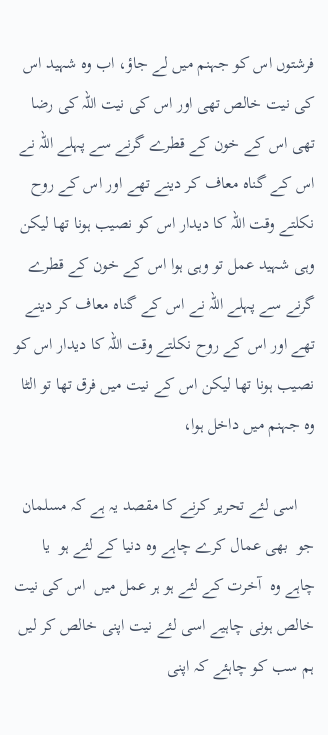فرشتوں اس کو جہنم میں لے جاؤ، اب وہ شہید اس کی نیت خالص تھی اور اس کی نیت اللہ کی رضا تھی اس کے خون کے قطرے گرنے سے پہلے اللہ نے اس کے گناہ معاف کر دینے تھے اور اس کے روح نکلتے وقت اللہ کا دیدار اس کو نصیب ہونا تھا لیکن وہی شہید عمل تو وہی ہوا اس کے خون کے قطرے گرنے سے پہلے اللہ نے اس کے گناہ معاف کر دینے تھے اور اس کے روح نکلتے وقت اللہ کا دیدار اس کو نصیب ہونا تھا لیکن اس کے نیت میں فرق تھا تو الٹا وہ جہنم میں داخل ہوا،

    اسی لئے تحریر کرنے کا مقصد یہ ہے کہ مسلمان جو  بھی عمال کرے چاہے وہ دنیا کے لئے ہو  یا چاہے وہ  آخرت کے لئے ہو ہر عمل میں  اس کی نیت خالص ہونی چاہیے اسی لئے نیت اپنی خالص کر لیں ہم سب کو چاہئے کہ اپنی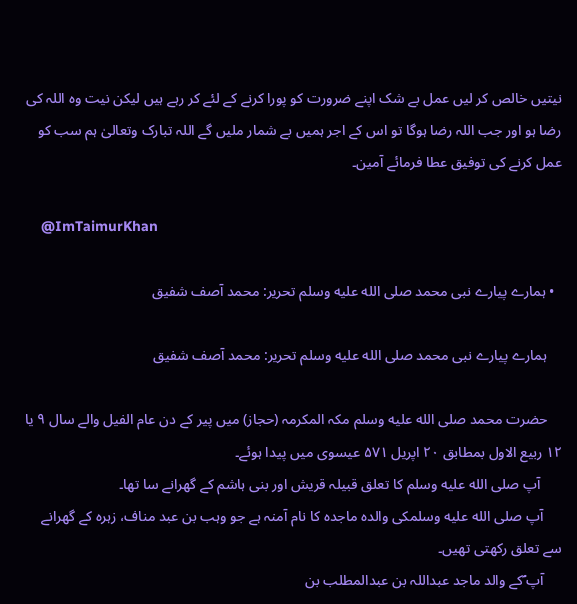نیتیں خالص کر لیں عمل بے شک اپنے ضرورت کو پورا کرنے کے لئے کر رہے ہیں لیکن نیت وہ اللہ کی رضا ہو اور جب اللہ رضا ہوگا تو اس کے اجر ہمیں بے شمار ملیں گے اللہ تبارک وتعالیٰ ہم سب کو عمل کرنے کی توفیق عطا فرمائے آمین۔

    @ImTaimurKhan

  • ہمارے پیارے نبی محمد صلى الله عليه وسلم تحریر: محمد آصف شفیق

    ہمارے پیارے نبی محمد صلى الله عليه وسلم تحریر: محمد آصف شفیق

    حضرت محمد صلى الله عليه وسلم مکہ المکرمہ (حجاز) میں پیر کے دن عام الفیل والے سال ۹ یا ۱۲ ربیع الاول بمطابق ۲۰ اپریل ۵۷۱ عیسوی میں پیدا ہوئے۔
      آپ صلى الله عليه وسلم کا تعلق قبیلہ قریش اور بنی ہاشم کے گھرانے سا تھا۔
     آپ صلى الله عليه وسلمکی والدہ ماجدہ کا نام آمنہ ہے جو وہب بن عبد مناف، زہرہ کے گھرانے سے تعلق رکھتی تھیں۔
     آپ ؐکے والد ماجد عبداللہ بن عبدالمطلب بن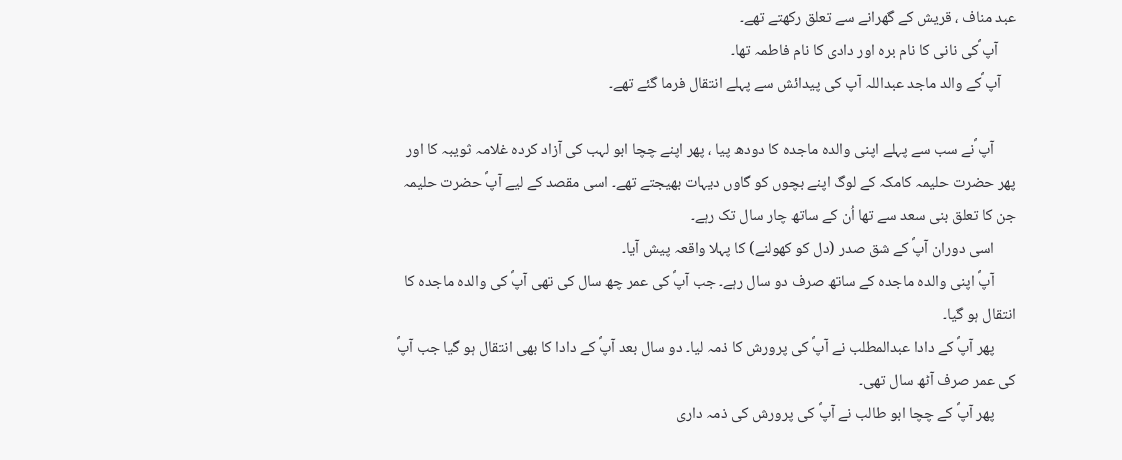عبد مناف ، قریش کے گھرانے سے تعلق رکھتے تھے۔
     آپ ؐکی نانی کا نام برہ اور دادی کا نام فاطمہ تھا۔
    آپ ؐکے والد ماجد عبداللہ آپ کی پیدائش سے پہلے انتقال فرما گئے تھے۔

      آپ ؐنے سب سے پہلے اپنی والدہ ماجدہ کا دودھ پیا ، پھر اپنے چچا ابو لہب کی آزاد کردہ غلامہ ثویبہ کا اور پھر حضرت حلیمہ کامکہ کے لوگ اپنے بچوں کو گاوں دیہات بھیجتے تھے۔ اسی مقصد کے لیے آپؐ حضرت حلیمہ جن کا تعلق بنی سعد سے تھا اُن کے ساتھ چار سال تک رہے۔
      اسی دوران آپؐ کے شق صدر (دل کو کھولنے) کا پہلا واقعہ پیش آیا۔
      آپؐ اپنی والدہ ماجدہ کے ساتھ صرف دو سال رہے۔ جب آپؐ کی عمر چھ سال کی تھی آپؐ کی والدہ ماجدہ کا انتقال ہو گیا۔
      پھر آپؐ کے دادا عبدالمطلب نے آپؐ کی پرورش کا ذمہ لیا۔ دو سال بعد آپؐ کے دادا کا بھی انتقال ہو گیا جب آپؐ کی عمر صرف آٹھ سال تھی۔
      پھر آپؐ کے چچا ابو طالب نے آپؐ کی پرورش کی ذمہ داری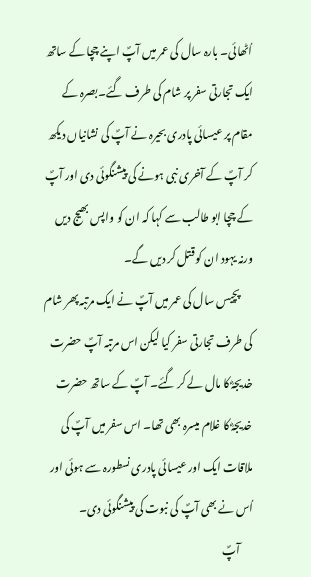اُٹھائی۔ بارہ سال کی عمر میں آپؐ اپنے چچا کے ساتھ ایک تجارتی سفر پر شام کی طرف گئے۔بصرہ کے مقام پر عیسائی پادری بحیرہ نے آپؐ کی نشانیاں دیکھ کر آپؐ کے آخری نبی ہونے کی پیشنگوئی دی اور آپؐ کے چچا ابو طالب سے کہا کہ ان کو واپس بھیج دیں ورنہ یہود ان کو قتل کر دیں گے۔
      پچیس سال کی عمر میں آپؐ نے ایک مرتبہ پھر شام کی طرف تجارتی سفر کیا لیکن اس مرتبہ آپؐ حضرت خدیجہؓ کا مال لے کر گئے۔ آپؐ کے ساتھ حضرت خدیجہؓ کا غلام میسرہ بھی تھا۔ اس سفر میں آپؐ کی ملاقات ایک اور عیسائی پادری نسطورہ سے ہوئی اور اُس نے بھی آپؐ کی نبوت کی پیشنگوئی دی۔
      آپؐ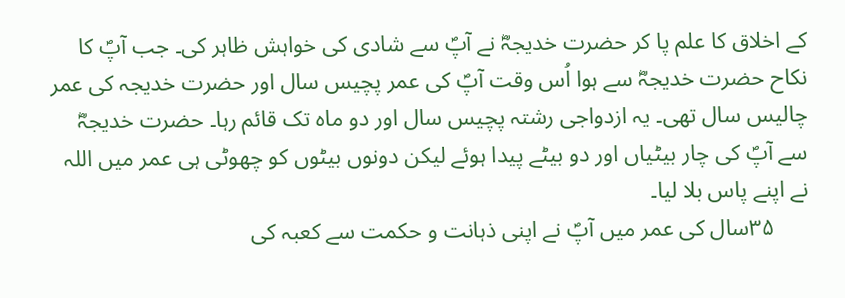کے اخلاق کا علم پا کر حضرت خدیجہؓ نے آپؐ سے شادی کی خواہش ظاہر کی۔ جب آپؐ کا نکاح حضرت خدیجہؓ سے ہوا اُس وقت آپؐ کی عمر پچیس سال اور حضرت خدیجہ کی عمر چالیس سال تھی۔ یہ ازدواجی رشتہ پچیس سال اور دو ماہ تک قائم رہا۔ حضرت خدیجہؓ سے آپؐ کی چار بیٹیاں اور دو بیٹے پیدا ہوئے لیکن دونوں بیٹوں کو چھوٹی ہی عمر میں اللہ نے اپنے پاس بلا لیا۔
      ۳۵سال کی عمر میں آپؐ نے اپنی ذہانت و حکمت سے کعبہ کی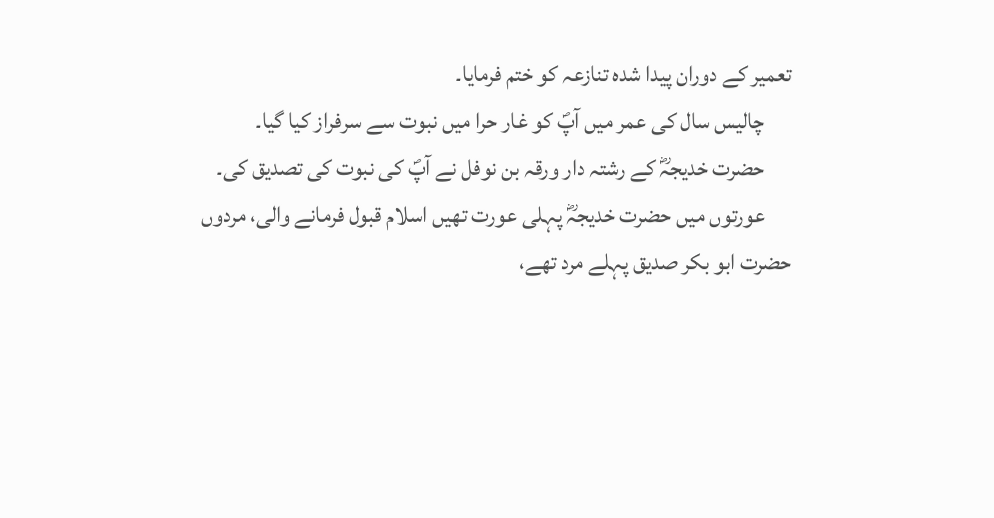تعمیر کے دوران پیدا شدہ تنازعہ کو ختم فرمایا۔
      چالیس سال کی عمر میں آپؐ کو غار حرا میں نبوت سے سرفراز کیا گیا۔
      حضرت خدیجہؓ کے رشتہ دار ورقہ بن نوفل نے آپؐ کی نبوت کی تصدیق کی۔
      عورتوں میں حضرت خدیجہؓ پہلی عورت تھیں اسلام قبول فرمانے والی، مردوں حضرت ابو بکر صدیق پہلے مرد تھے،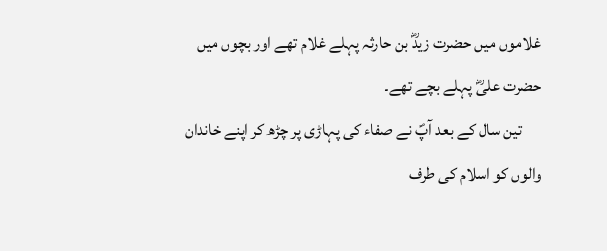غلاموں میں حضرت زیدؓ بن حارثہ پہلے غلام تھے اور بچوں میں حضرت علیؓ پہلے بچے تھے۔
      تین سال کے بعد آپؐ نے صفاء کی پہاڑی پر چڑھ کر اپنے خاندان والوں کو اسلام کی طرف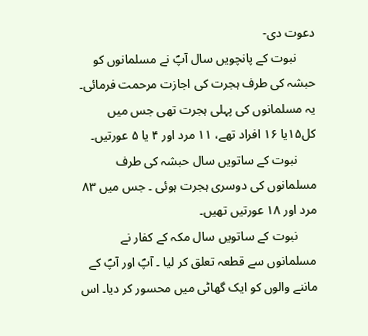دعوت دی-
      نبوت کے پانچویں سال آپؐ نے مسلمانوں کو حبشہ کی طرف ہجرت کی اجازت مرحمت فرمائی۔ یہ مسلمانوں کی پہلی ہجرت تھی جس میں کل۱۵یا ۱۶ افراد تھے، ۱۱ مرد اور ۴ یا ۵ عورتیں۔
      نبوت کے ساتویں سال حبشہ کی طرف مسلمانوں کی دوسری ہجرت ہوئی ۔ جس میں ۸۳ مرد اور ۱۸ عورتیں تھیں۔
      نبوت کے ساتویں سال مکہ کے کفار نے مسلمانوں سے قطعہ تعلق کر لیا ۔ آپؐ اور آپؐ کے ماننے والوں کو ایک گھاٹی میں محسور کر دیا۔ اس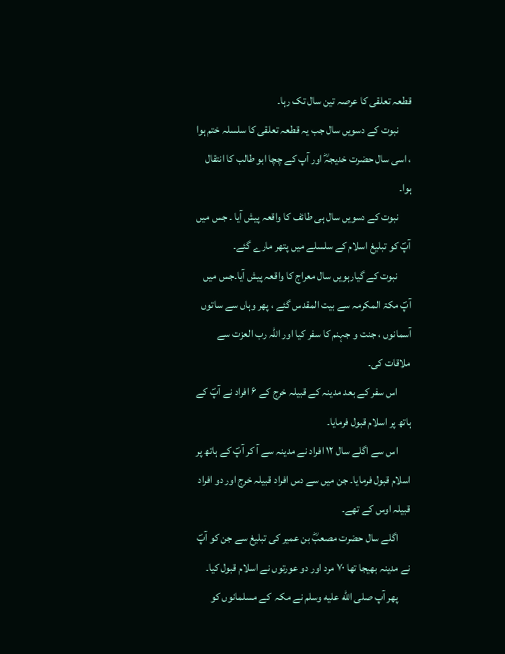قطعہ تعلقی کا عرصہ تین سال تک رہا۔
      نبوت کے دسویں سال جب یہ قطعہ تعلقی کا سلسلہ ختم ہوا ، اسی سال حضرت خدیجہؓ اور آپ کے چچا ابو طالب کا انتقال ہوا۔
      نبوت کے دسویں سال ہی طائف کا واقعہ پیش آیا ۔ جس میں آپؐ کو تبلیغ اسلام کے سلسلے میں پتھر مارے گئے۔
      نبوت کے گیارہویں سال معراج کا واقعہ پیش آیا۔جس میں آپؐ مکۃ المکرمہ سے بیت المقدس گئے ، پھر وہاں سے ساتوں آسمانوں ، جنت و جہنم کا سفر کیا اور اللہ رب العزت سے ملاقات کی۔
      اس سفر کے بعد مدینہ کے قبیلہ خرج کے ۶ افراد نے آپؐ کے ہاتھ پر اسلام قبول فرمایا۔
      اس سے اگلے سال ۱۲ افراد نے مدینہ سے آ کر آپؐ کے ہاتھ پر اسلام قبول فرمایا۔ جن میں سے دس افراد قبیلہ خرج اور دو افراد قبیلہ اوس کے تھے۔
      اگلے سال حضرت مصعبؓ بن عمیر کی تبلیغ سے جن کو آپؐ نے مدینہ بھیجا تھا ۷۰ مرد اور دو عورتوں نے اسلام قبول کیا۔
      پھر آپ صلى الله عليه وسلم نے مکہ  کے مسلمانوں کو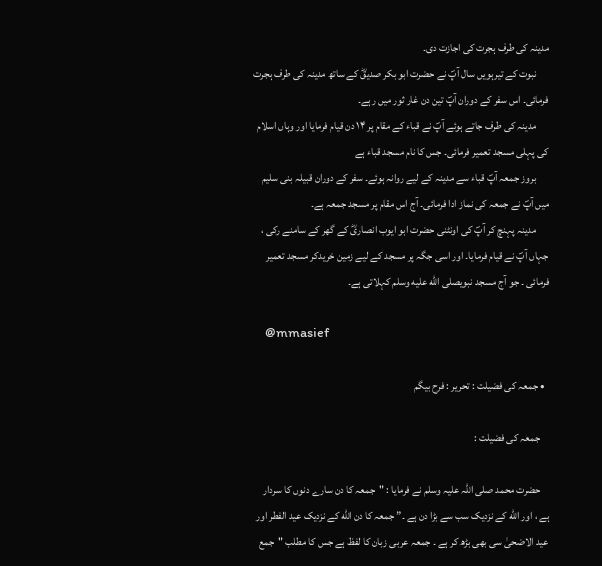مدینہ کی طرف ہجرت کی اجازت دی۔
      نبوت کے تیرہویں سال آپؐ نے حضرت ابو بکر صدیقؓ کے ساتھ مدینہ کی طرف ہجرت فرمائی۔ اس سفر کے دوران آپؐ تین دن غار ثور میں رہے۔
      مدینہ کی طرف جاتے ہوئے آپؐ نے قباء کے مقام پر ۱۴ دن قیام فرمایا اور وہاں اسلام کی پہلی مسجد تعمیر فرمائی۔ جس کا نام مسجد قباء ہے
      بروز جمعہ آپؐ قباء سے مدینہ کے لیے روانہ ہوئے۔ سفر کے دوران قبیلہ بنی سلیم میں آپؐ نے جمعہ کی نماز ادا فرمائی۔ آج اس مقام پر مسجد جمعہ ہے۔
      مدینہ پہنچ کر آپؐ کی اونٹنی حضرت ابو ایوب انصاریؓ کے گھر کے سامنے رکی ، جہاں آپؐ نے قیام فرمایا۔ اور اسی جگہ پر مسجد کے لیے زمین خریدکر مسجد تعمیر فرمائی ۔ جو آج مسجد نبویصلى الله عليه وسلم کہلاتی ہے۔

    @mmasief

  • جمعہ کی فضیلت : تحریر : فرح بیگم

    جمعہ کی فضیلت :

    حضرت محمد صلی اللہ علیہ وسلم نے فرمایا : "جمعہ کا دن سارے دنوں کا سردار ہے ، اور اللّه کے نزدیک سب سے بڑا دن ہے ۔” جمعہ کا دن اللّه کے نزدیک عید الفطر اور عید الاضحیٰ سی بھی بڑھ کر ہے ۔ جمعہ عربی زبان کا لفظ ہے جس کا مطلب "جمع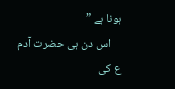ہونا ہے ”
    اس دن ہی حضرت آدم ع کی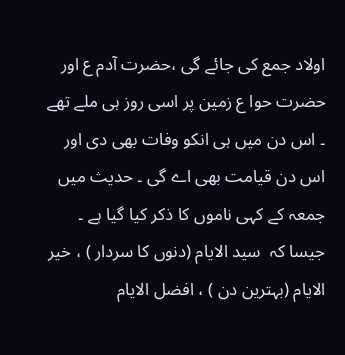اولاد جمع کی جائے گی ،حضرت آدم ع اور حضرت حوا ع زمین پر اسی روز ہی ملے تھے ۔ اس دن میں ہی انکو وفات بھی دی اور اس دن قیامت بھی اے گی ۔ حدیث میں جمعہ کے کہی ناموں کا ذکر کیا گیا ہے ۔ جیسا کہ  سید الایام (دنوں کا سردار ) ، خیر الایام (بہترین دن ) ، افضل الایام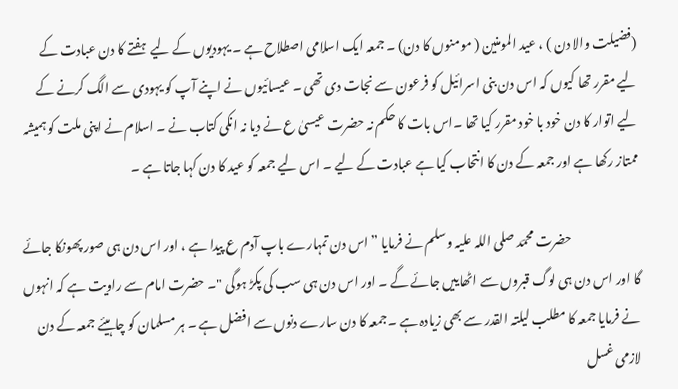(فضیلت والا دن ) ، عید المومنین ( مومنوں کا دن) ۔ جمعہ ایک اسلامی اصطلاح ہے ۔ یہودیوں کے لیے  ہفتے کا دن عبادت کے لیے مقرر تھا کیوں کہ اس دن بنی اسرائیل کو فرعون سے نجات دی تھی ۔ عیسائیوں نے اپنے آپ کو یہودی سے الگ کرنے کے لیے اتوار کا دن خود با خود مقرر کیا تھا ۔اس بات کا حکم نہ حضرت عیسیٰ ع نے دیا نہ انکی کتاب نے ۔ اسلام نے اپنی ملت کو ہمیشہ ممتاز رکھا ہے اور جمعہ کے دن کا انتحاب کیا ہے عبادت کے لیے ۔ اس لیے جمعہ کو عید کا دن کہا جاتا ہے ۔

                           حضرت محمّد صلی اللہ علیہ وسلم نے فرمایا ” اس دن تمہارے باپ آدم ع پیدا ہے ، اور اس دن ہی صور پھونکا جائے گا اور اس دن ہی لوگ قبروں سے اٹھاییں جائے گے ۔ اور اس دن ہی سب کی پکڑ ہوگی "۔ حضرت امام سے راویت ہے کہ انہوں نے فرمایا جمعہ کا مطلب لیلتہ القدر سے بھی زیادہ ہے ۔جمعہ کا دن سارے دنوں سے افضل ہے ۔ ہر مسلمان کو چاہیئے جمعہ کے دن لازمی غسل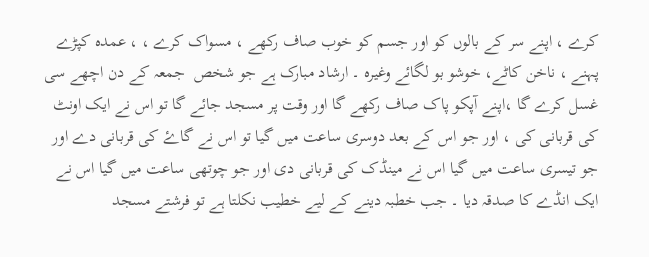کرے ، اپنے سر کے بالوں کو اور جسم کو خوب صاف رکھے ، مسواک کرے ، ، عمدہ کپڑے پہنے ، ناخن کاٹے، خوشو بو لگائے وغیرہ ۔ ارشاد مبارک ہے جو شخص  جمعہ کے دن اچھے سی غسل کرے گا ،اپنے آپکو پاک صاف رکھے گا اور وقت پر مسجد جائے گا تو اس نے ایک اونٹ کی قربانی کی ، اور جو اس کے بعد دوسری ساعت میں گیا تو اس نے گاۓ کی قربانی دے اور جو تیسری ساعت میں گیا اس نے مینڈک کی قربانی دی اور جو چوتھی ساعت میں گیا اس نے ایک انڈے کا صدقہ دیا ۔ جب خطبہ دینے کے لیے خطیب نکلتا ہے تو فرشتے مسجد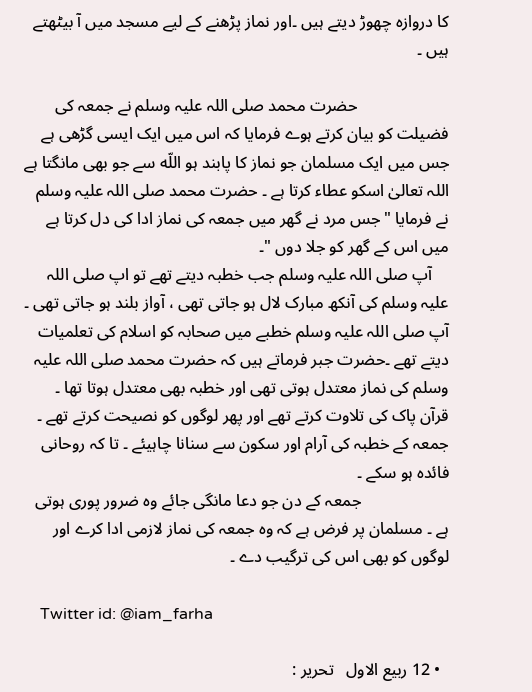کا دروازہ چھوڑ دیتے ہیں ۔اور نماز پڑھنے کے لیے مسجد میں آ بیٹھتے ہیں ۔

                      حضرت محمد صلی اللہ علیہ وسلم نے جمعہ کی فضیلت کو بیان کرتے ہوے فرمایا کہ اس میں ایک ایسی گڑھی ہے جس میں ایک مسلمان جو نماز کا پابند ہو اللّه سے جو بھی مانگتا ہے اللہ تعالیٰ اسکو عطاء کرتا ہے ۔ حضرت محمد صلی اللہ علیہ وسلم نے فرمایا "جس مرد نے گھر میں جمعہ کی نماز ادا کی دل کرتا ہے میں اس کے گھر کو جلا دوں "۔
    آپ صلی اللہ علیہ وسلم جب خطبہ دیتے تھے تو اپ صلی اللہ علیہ وسلم کی آنکھ مبارک لال ہو جاتی تھی ، آواز بلند ہو جاتی تھی ۔ آپ صلی اللہ علیہ وسلم خطبے میں صحابہ کو اسلام کی تعلمیات دیتے تھے ۔حضرت جبر فرماتے ہیں کہ حضرت محمد صلی اللہ علیہ وسلم کی نماز معتدل ہوتی تھی اور خطبہ بھی معتدل ہوتا تھا ۔ قرآن پاک کی تلاوت کرتے تھے اور پھر لوگوں کو نصیحت کرتے تھے ۔ جمعہ کے خطبہ کی آرام اور سکون سے سنانا چاہیئے ۔ تا کہ روحانی فائدہ ہو سکے ۔
                     جمعہ کے دن جو دعا مانگی جائے وہ ضرور پوری ہوتی ہے ۔ مسلمان پر فرض ہے کہ وہ جمعہ کی نماز لازمی ادا کرے اور لوگوں کو بھی اس کی ترگیب دے ۔

    Twitter id: @iam_farha

  • 12 ربیع الاول   تحریر :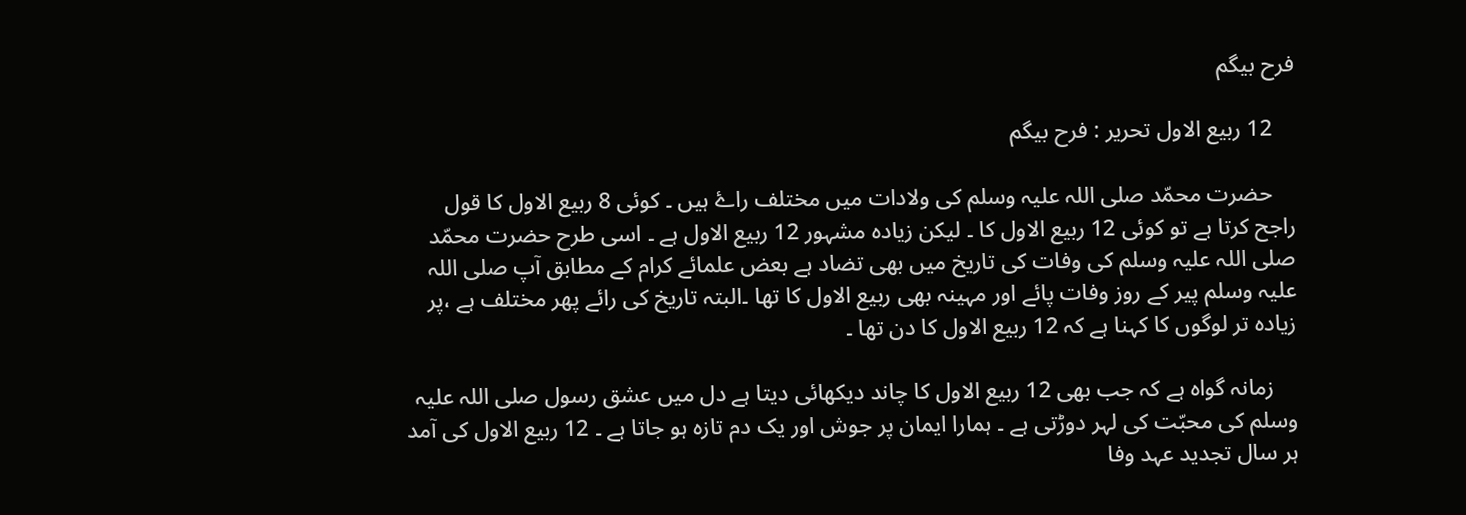فرح بیگم

    12 ربیع الاول تحریر : فرح بیگم

    حضرت محمّد صلی اللہ علیہ وسلم کی ولادات میں مختلف راۓ ہیں ۔ کوئی 8 ربیع الاول کا قول راجح کرتا ہے تو کوئی 12 ربیع الاول کا ۔ لیکن زیادہ مشہور 12 ربیع الاول ہے ۔ اسی طرح حضرت محمّد صلی اللہ علیہ وسلم کی وفات کی تاریخ میں بھی تضاد ہے بعض علمائے کرام کے مطابق آپ صلی اللہ علیہ وسلم پیر کے روز وفات پائے اور مہینہ بھی ربیع الاول کا تھا ۔البتہ تاریخ کی رائے پھر مختلف ہے ،پر زیادہ تر لوگوں کا کہنا ہے کہ 12 ربیع الاول کا دن تھا ۔

    زمانہ گواہ ہے کہ جب بھی 12 ربیع الاول کا چاند دیکھائی دیتا ہے دل میں عشق رسول صلی اللہ علیہ وسلم کی محبّت کی لہر دوڑتی ہے ۔ ہمارا ایمان پر جوش اور یک دم تازہ ہو جاتا ہے ۔ 12 ربیع الاول کی آمد ہر سال تجدید عہد وفا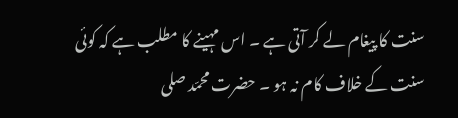سنت کا پیغام لے کر آتی ہے ۔ اس مہینے کا مطلب ہے کہ کوئی سنت کے خلاف کام نہ ہو ۔ حضرت محمّد صلی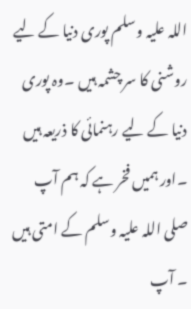اللہ علیہ وسلم پوری دنیا کے لیے روشنی کا سر چشمہ ہیں ۔وہ پوری دنیا کے لیے رہنمائی کا ذریعہ ہیں ۔اور ہمیں فخر ہے کہ ہم آپ صلی اللہ علیہ وسلم کے امتی ہیں ۔ آپ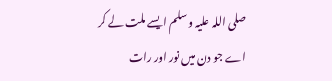صلی اللہ علیہ وسلم ایسے ملت لے کر اے جو دن میں نور اور رات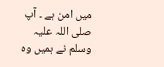میں امن ہے ۔ آپ صلی اللہ علیہ وسلم نے ہمیں وہ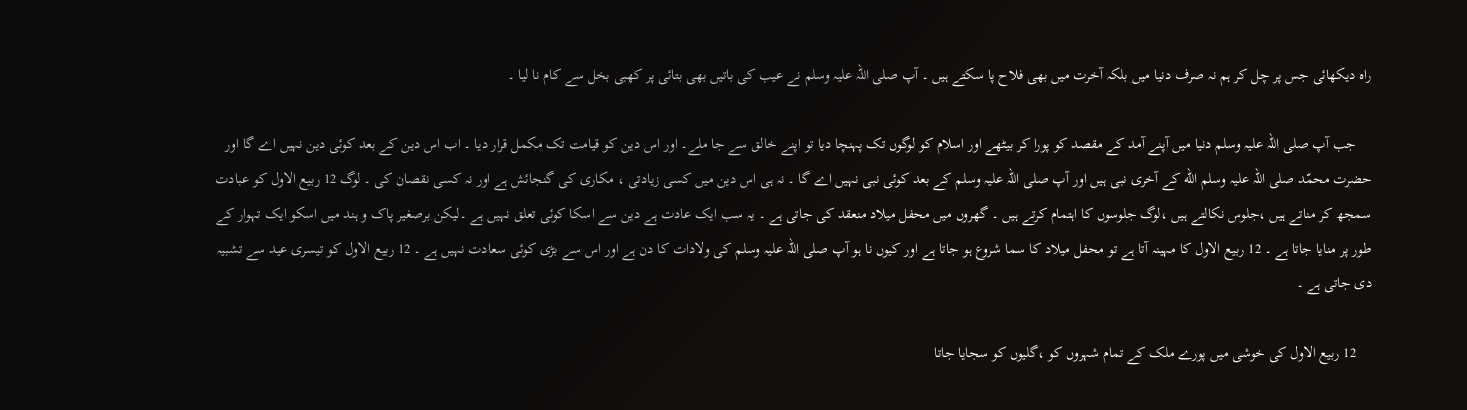راہ دیکھائی جس پر چل کر ہم نہ صرف دنیا میں بلکہ آخرت میں بھی فلاح پا سکتے ہیں ۔ آپ صلی اللہ علیہ وسلم نے عیب کی باتیں بھی بتائی پر کھبی بخل سے کام نا لیا ۔

    جب آپ صلی اللہ علیہ وسلم دنیا میں آپنے آمد کے مقصد کو پورا کر بیٹھے اور اسلام کو لوگوں تک پہنچا دیا تو اپنے خالق سے جا ملے۔ اور اس دین کو قیامت تک مکمل قرار دیا ۔ اب اس دین کے بعد کوئی دین نہیں اے گا اور حضرت محمّد صلی اللہ علیہ وسلم اللّه کے آخری نبی ہیں اور آپ صلی اللہ علیہ وسلم کے بعد کوئی نبی نہیں اے گا ۔ نہ ہی اس دین میں کسی زیادتی ، مکاری کی گنجائش ہے اور نہ کسی نقصان کی ۔ لوگ 12 ربیع الاول کو عبادت سمجھ کر مناتے ہیں ،جلوس نکالتے ہیں ،لوگ جلوسوں کا اہتمام کرتے ہیں ۔ گھروں میں محفل میلاد منعقد کی جاتی ہے ۔ یہ سب ایک عادت ہے دین سے اسکا کوئی تعلق نہیں ہے ۔لیکن برصغیر پاک و ہند میں اسکو ایک تہوار کے طور پر منایا جاتا ہے ۔ 12 ربیع الاول کا مہینہ آتا ہے تو محفل میلاد کا سما شروع ہو جاتا ہے اور کیوں نا ہو آپ صلی اللہ علیہ وسلم کی ولادات کا دن ہے اور اس سے بڑی کوئی سعادت نہیں ہے ۔ 12 ربیع الاول کو تیسری عید سے تشبیہ دی جاتی ہے ۔

    12 ربیع الاول کی خوشی میں پورے ملک کے تمام شہروں کو ،گلیوں کو سجایا جاتا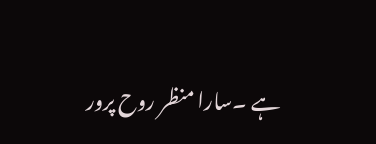ہے ۔سارا منظر روح پرور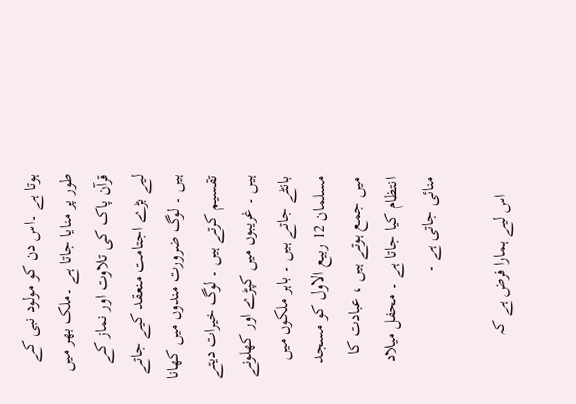ہوتا ہے ۔اس دن کو مولود نبی کے طور پر منایا جاتا ہے ۔ملک بھر میں قرآن پاک کی تلاوت اور نماز کے لیے بڑے اجتامت منعقد کیے جاتے ہیں ۔ لوگ ضرورت مندوں میں کھانا تقسیم کرتے ہیں ۔ لوگ خیرات دیتے ہیں ۔ غریبوں میں کپڑے اور کھلونے بانٹے جاتے ہیں ۔ باہر ملکوں میں مسلمان 12 ربیع الاول کو مسجد میں جمع ہوتے ہیں ، عبادت کا انتظام کیا جاتا ہے ۔ محفل میلاد منائی جاتی ہے ۔

    اس لیے ہمارا فرض ہے کہ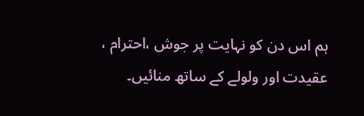ہم اس دن کو نہایت پر جوش ،احترام ، عقیدت اور ولولے کے ساتھ منائیں۔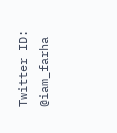Twitter ID: @iam_farha